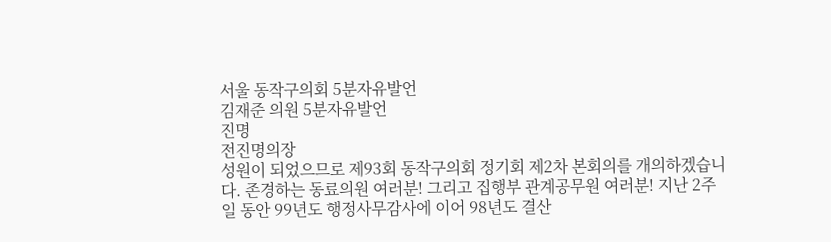서울 동작구의회 5분자유발언
김재준 의원 5분자유발언
진명
전진명의장
성원이 되었으므로 제93회 동작구의회 정기회 제2차 본회의를 개의하겠습니다. 존경하는 동료의원 여러분! 그리고 집행부 관계공무원 여러분! 지난 2주일 동안 99년도 행정사무감사에 이어 98년도 결산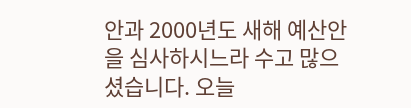안과 2000년도 새해 예산안을 심사하시느라 수고 많으셨습니다. 오늘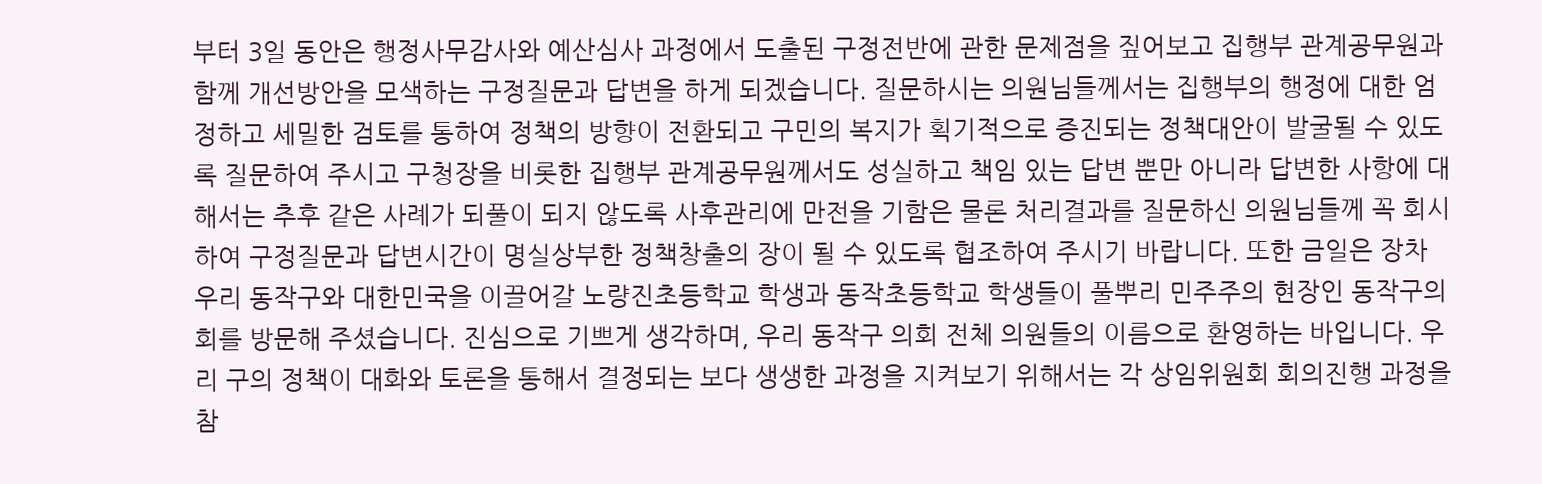부터 3일 동안은 행정사무감사와 예산심사 과정에서 도출된 구정전반에 관한 문제점을 짚어보고 집행부 관계공무원과 함께 개선방안을 모색하는 구정질문과 답변을 하게 되겠습니다. 질문하시는 의원님들께서는 집행부의 행정에 대한 엄정하고 세밀한 검토를 통하여 정책의 방향이 전환되고 구민의 복지가 획기적으로 증진되는 정책대안이 발굴될 수 있도록 질문하여 주시고 구청장을 비롯한 집행부 관계공무원께서도 성실하고 책임 있는 답변 뿐만 아니라 답변한 사항에 대해서는 추후 같은 사례가 되풀이 되지 않도록 사후관리에 만전을 기함은 물론 처리결과를 질문하신 의원님들께 꼭 회시하여 구정질문과 답변시간이 명실상부한 정책창출의 장이 될 수 있도록 협조하여 주시기 바랍니다. 또한 금일은 장차 우리 동작구와 대한민국을 이끌어갈 노량진초등학교 학생과 동작초등학교 학생들이 풀뿌리 민주주의 현장인 동작구의회를 방문해 주셨습니다. 진심으로 기쁘게 생각하며, 우리 동작구 의회 전체 의원들의 이름으로 환영하는 바입니다. 우리 구의 정책이 대화와 토론을 통해서 결정되는 보다 생생한 과정을 지켜보기 위해서는 각 상임위원회 회의진행 과정을 참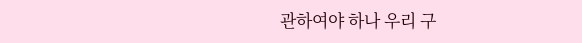관하여야 하나 우리 구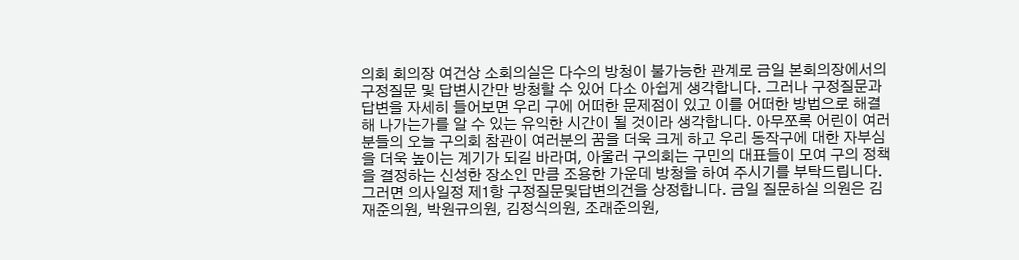의회 회의장 여건상 소회의실은 다수의 방청이 불가능한 관계로 금일 본회의장에서의 구정질문 및 답변시간만 방청할 수 있어 다소 아쉽게 생각합니다. 그러나 구정질문과 답변을 자세히 들어보면 우리 구에 어떠한 문제점이 있고 이를 어떠한 방법으로 해결해 나가는가를 알 수 있는 유익한 시간이 될 것이라 생각합니다. 아무쪼록 어린이 여러분들의 오늘 구의회 참관이 여러분의 꿈을 더욱 크게 하고 우리 동작구에 대한 자부심을 더욱 높이는 계기가 되길 바라며, 아울러 구의회는 구민의 대표들이 모여 구의 정책을 결정하는 신성한 장소인 만큼 조용한 가운데 방청을 하여 주시기를 부탁드립니다.
그러면 의사일정 제1항 구정질문및답변의건을 상정합니다. 금일 질문하실 의원은 김재준의원, 박원규의원, 김정식의원, 조래준의원,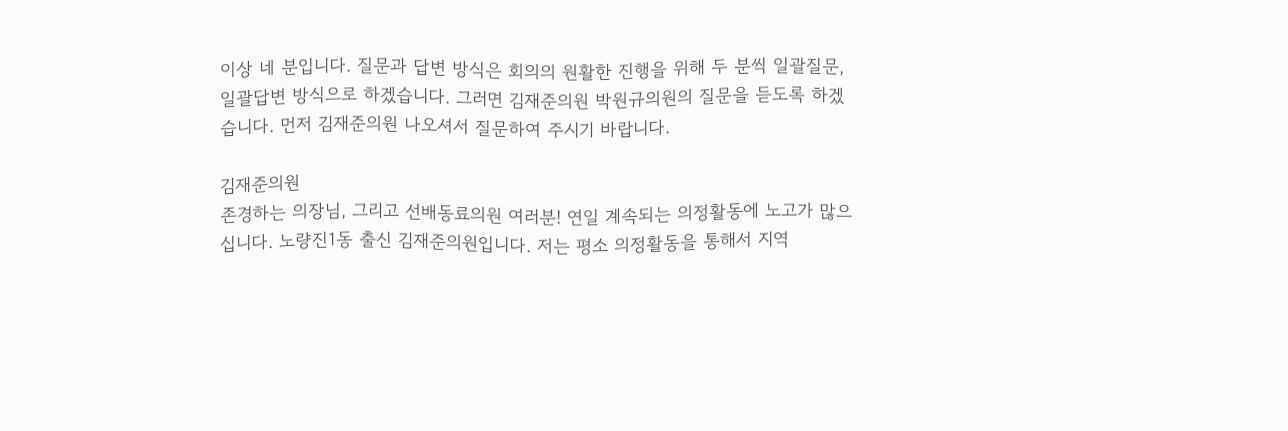이상 네 분입니다. 질문과 답변 방식은 회의의 원활한 진행을 위해 두 분씩 일괄질문, 일괄답변 방식으로 하겠습니다. 그러면 김재준의원 박원규의원의 질문을 듣도록 하겠습니다. 먼저 김재준의원 나오셔서 질문하여 주시기 바랍니다.

김재준의원
존경하는 의장님, 그리고 선배동료의원 여러분! 연일 계속되는 의정활동에 노고가 많으십니다. 노량진1동 출신 김재준의원입니다. 저는 평소 의정활동을 통해서 지역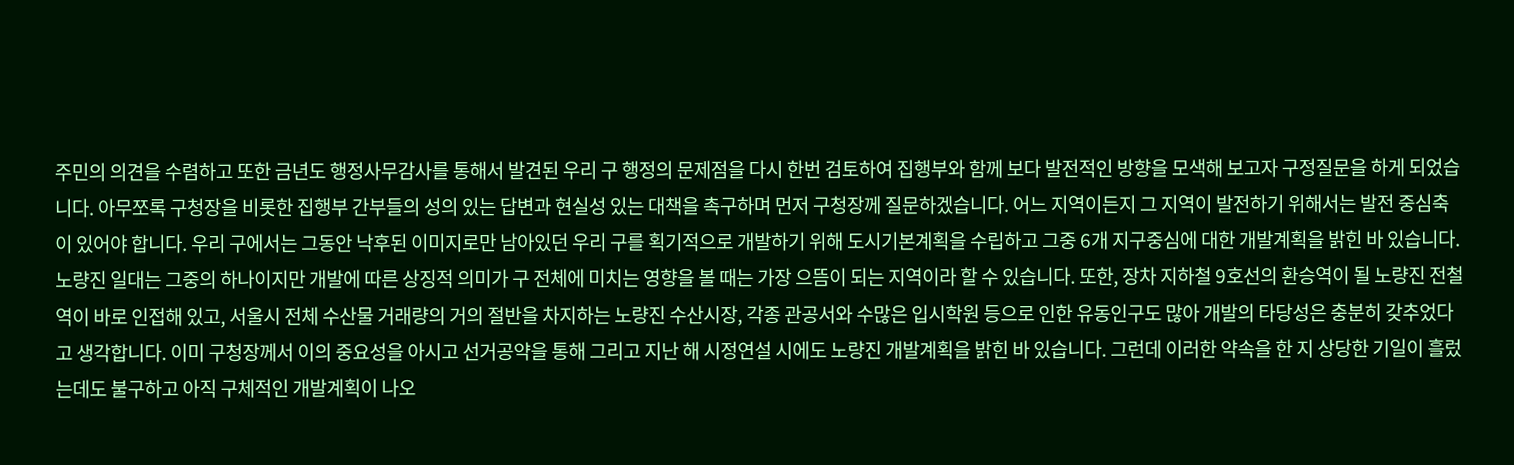주민의 의견을 수렴하고 또한 금년도 행정사무감사를 통해서 발견된 우리 구 행정의 문제점을 다시 한번 검토하여 집행부와 함께 보다 발전적인 방향을 모색해 보고자 구정질문을 하게 되었습니다. 아무쪼록 구청장을 비롯한 집행부 간부들의 성의 있는 답변과 현실성 있는 대책을 촉구하며 먼저 구청장께 질문하겠습니다. 어느 지역이든지 그 지역이 발전하기 위해서는 발전 중심축이 있어야 합니다. 우리 구에서는 그동안 낙후된 이미지로만 남아있던 우리 구를 획기적으로 개발하기 위해 도시기본계획을 수립하고 그중 6개 지구중심에 대한 개발계획을 밝힌 바 있습니다. 노량진 일대는 그중의 하나이지만 개발에 따른 상징적 의미가 구 전체에 미치는 영향을 볼 때는 가장 으뜸이 되는 지역이라 할 수 있습니다. 또한, 장차 지하철 9호선의 환승역이 될 노량진 전철역이 바로 인접해 있고, 서울시 전체 수산물 거래량의 거의 절반을 차지하는 노량진 수산시장, 각종 관공서와 수많은 입시학원 등으로 인한 유동인구도 많아 개발의 타당성은 충분히 갖추었다고 생각합니다. 이미 구청장께서 이의 중요성을 아시고 선거공약을 통해 그리고 지난 해 시정연설 시에도 노량진 개발계획을 밝힌 바 있습니다. 그런데 이러한 약속을 한 지 상당한 기일이 흘렀는데도 불구하고 아직 구체적인 개발계획이 나오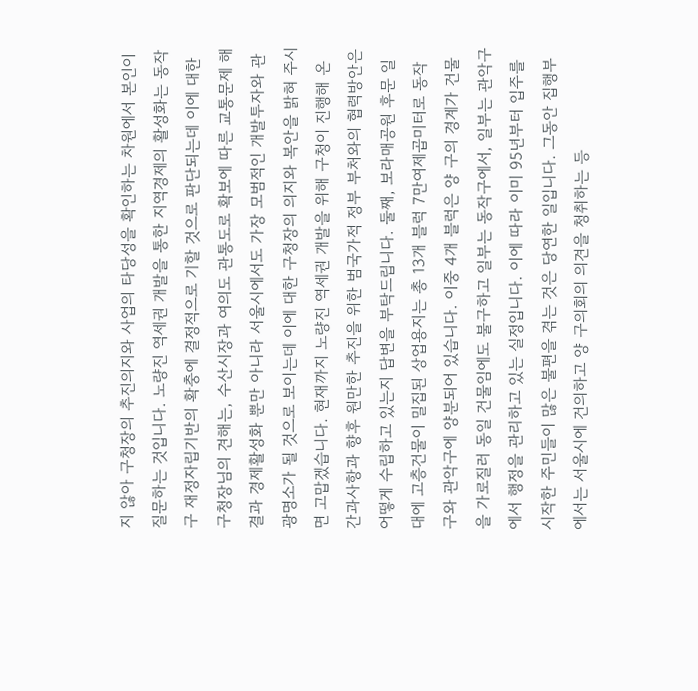지 않아 구청장의 추진의지와 사업의 타당성을 확인하는 차원에서 본인이 질문하는 것입니다. 노량진 역세권 개발을 통한 지역경제의 활성화는 동작구 재정자립기반의 확충에 결정적으로 기할 것으로 판단되는데 이에 대한 구청장님의 견해는, 수산시장과 여의도 관통도로 확보에 따른 교통문제 해결과 경제활성화 뿐만 아니라 서울시에서도 가장 모범적인 개발투자와 관광명소가 될 것으로 보이는데 이에 대한 구청장의 의지와 복안을 밝혀 주시면 고맙겠습니다. 현재까지 노량진 역세권 개발을 위해 구청이 진행해 온 간과사항과 향후 원만한 추진을 위한 범국가적 정부 부처와의 협력방안은 어떻게 수립하고 있는지 답변을 부탁드립니다. 둘째, 보라매공원 후문 일대에 고층건물이 밀집된 상업용지는 총 13개 블럭 7만여제곱미터로 동작구와 관악구에 양분되어 있습니다. 이중 4개 블럭은 양 구의 경계가 건물을 가로질러 동일 건물임에도 불구하고 일부는 동작구에서, 일부는 관악구에서 행정을 관리하고 있는 실정입니다. 이에 따라 이미 95년부터 입주를 시작한 주민들이 많은 불편을 겪는 것은 당연한 일입니다. 그동안 집행부에서는 서울시에 건의하고 양 구의회의 의견을 청취하는 등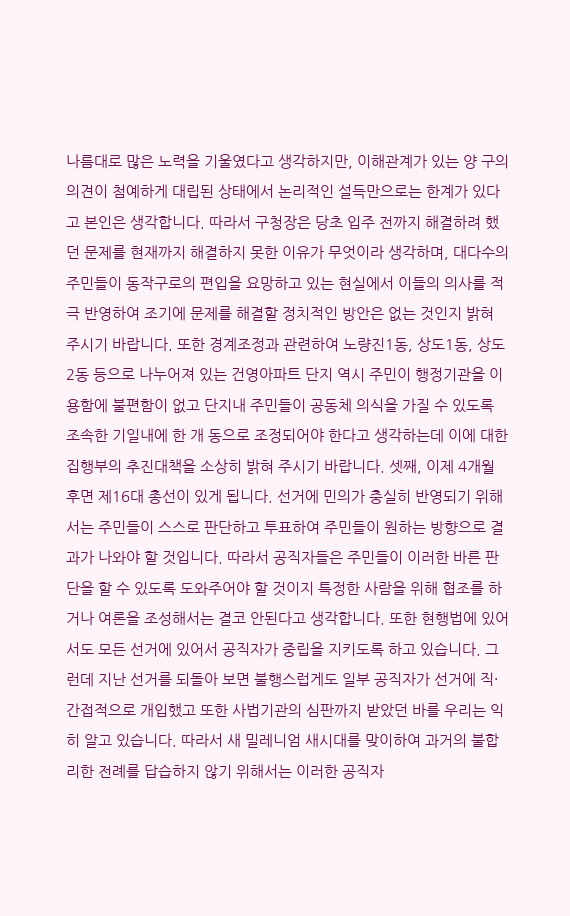나름대로 많은 노력을 기울였다고 생각하지만, 이해관계가 있는 양 구의 의견이 첨예하게 대립된 상태에서 논리적인 설득만으로는 한계가 있다고 본인은 생각합니다. 따라서 구청장은 당초 입주 전까지 해결하려 했던 문제를 현재까지 해결하지 못한 이유가 무엇이라 생각하며, 대다수의 주민들이 동작구로의 편입을 요망하고 있는 현실에서 이들의 의사를 적극 반영하여 조기에 문제를 해결할 정치적인 방안은 없는 것인지 밝혀 주시기 바랍니다. 또한 경계조정과 관련하여 노량진1동, 상도1동, 상도2동 등으로 나누어져 있는 건영아파트 단지 역시 주민이 행정기관을 이용함에 불편함이 없고 단지내 주민들이 공동체 의식을 가질 수 있도록 조속한 기일내에 한 개 동으로 조정되어야 한다고 생각하는데 이에 대한 집행부의 추진대책을 소상히 밝혀 주시기 바랍니다. 셋째, 이제 4개월 후면 제16대 총선이 있게 됩니다. 선거에 민의가 충실히 반영되기 위해서는 주민들이 스스로 판단하고 투표하여 주민들이 원하는 방향으로 결과가 나와야 할 것입니다. 따라서 공직자들은 주민들이 이러한 바른 판단을 할 수 있도록 도와주어야 할 것이지 특정한 사람을 위해 협조를 하거나 여론을 조성해서는 결코 안된다고 생각합니다. 또한 현행법에 있어서도 모든 선거에 있어서 공직자가 중립을 지키도록 하고 있습니다. 그런데 지난 선거를 되돌아 보면 불행스럽게도 일부 공직자가 선거에 직·간접적으로 개입했고 또한 사법기관의 심판까지 받았던 바를 우리는 익히 알고 있습니다. 따라서 새 밀레니엄 새시대를 맞이하여 과거의 불합리한 전례를 답습하지 않기 위해서는 이러한 공직자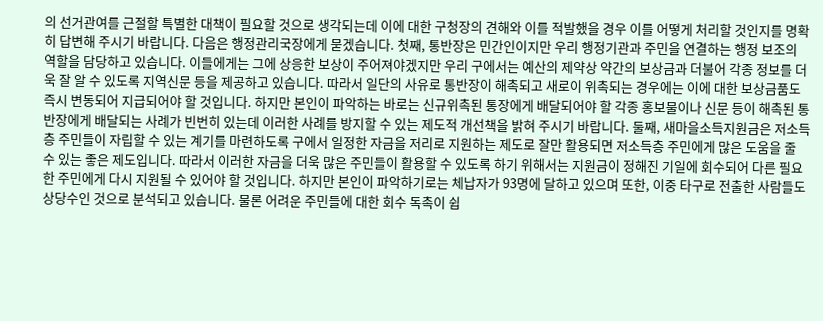의 선거관여를 근절할 특별한 대책이 필요할 것으로 생각되는데 이에 대한 구청장의 견해와 이를 적발했을 경우 이를 어떻게 처리할 것인지를 명확히 답변해 주시기 바랍니다. 다음은 행정관리국장에게 묻겠습니다. 첫째, 통반장은 민간인이지만 우리 행정기관과 주민을 연결하는 행정 보조의 역할을 담당하고 있습니다. 이들에게는 그에 상응한 보상이 주어져야겠지만 우리 구에서는 예산의 제약상 약간의 보상금과 더불어 각종 정보를 더욱 잘 알 수 있도록 지역신문 등을 제공하고 있습니다. 따라서 일단의 사유로 통반장이 해촉되고 새로이 위촉되는 경우에는 이에 대한 보상금품도 즉시 변동되어 지급되어야 할 것입니다. 하지만 본인이 파악하는 바로는 신규위촉된 통장에게 배달되어야 할 각종 홍보물이나 신문 등이 해촉된 통반장에게 배달되는 사례가 빈번히 있는데 이러한 사례를 방지할 수 있는 제도적 개선책을 밝혀 주시기 바랍니다. 둘째, 새마을소득지원금은 저소득층 주민들이 자립할 수 있는 계기를 마련하도록 구에서 일정한 자금을 저리로 지원하는 제도로 잘만 활용되면 저소득층 주민에게 많은 도움을 줄 수 있는 좋은 제도입니다. 따라서 이러한 자금을 더욱 많은 주민들이 활용할 수 있도록 하기 위해서는 지원금이 정해진 기일에 회수되어 다른 필요한 주민에게 다시 지원될 수 있어야 할 것입니다. 하지만 본인이 파악하기로는 체납자가 93명에 달하고 있으며 또한, 이중 타구로 전출한 사람들도 상당수인 것으로 분석되고 있습니다. 물론 어려운 주민들에 대한 회수 독촉이 쉽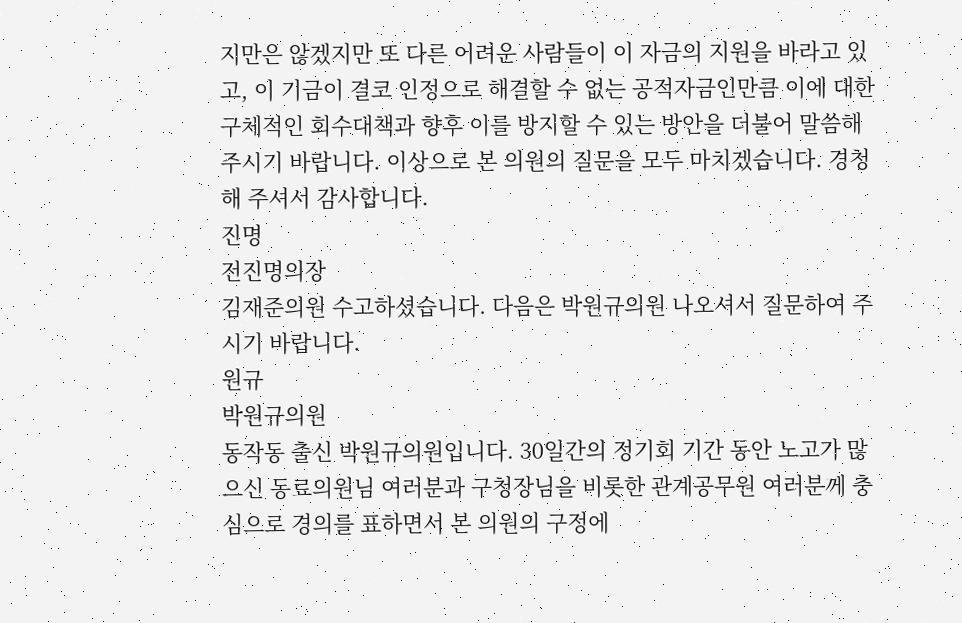지만은 않겠지만 또 다른 어려운 사람들이 이 자금의 지원을 바라고 있고, 이 기금이 결코 인정으로 해결할 수 없는 공적자금인만큼 이에 대한 구체적인 회수대책과 향후 이를 방지할 수 있는 방안을 더불어 말씀해 주시기 바랍니다. 이상으로 본 의원의 질문을 모두 마치겠습니다. 경청해 주셔서 감사합니다.
진명
전진명의장
김재준의원 수고하셨습니다. 다음은 박원규의원 나오셔서 질문하여 주시기 바랍니다.
원규
박원규의원
동작동 출신 박원규의원입니다. 30일간의 정기회 기간 동안 노고가 많으신 동료의원님 여러분과 구청장님을 비롯한 관계공무원 여러분께 충심으로 경의를 표하면서 본 의원의 구정에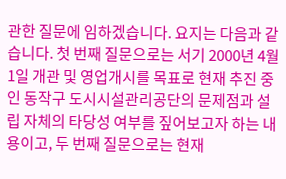관한 질문에 임하겠습니다. 요지는 다음과 같습니다. 첫 번째 질문으로는 서기 2000년 4월 1일 개관 및 영업개시를 목표로 현재 추진 중인 동작구 도시시설관리공단의 문제점과 설립 자체의 타당성 여부를 짚어보고자 하는 내용이고, 두 번째 질문으로는 현재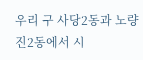우리 구 사당2동과 노량진2동에서 시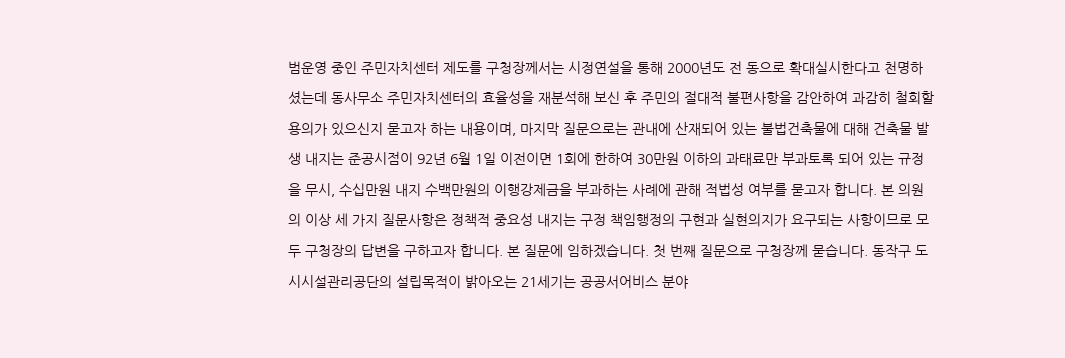범운영 중인 주민자치센터 제도를 구청장께서는 시정연설을 통해 2000년도 전 동으로 확대실시한다고 천명하셨는데 동사무소 주민자치센터의 효율성을 재분석해 보신 후 주민의 절대적 불편사항을 감안하여 과감히 철회할 용의가 있으신지 묻고자 하는 내용이며, 마지막 질문으로는 관내에 산재되어 있는 불법건축물에 대해 건축물 발생 내지는 준공시점이 92년 6월 1일 이전이면 1회에 한하여 30만원 이하의 과태료만 부과토록 되어 있는 규정을 무시, 수십만원 내지 수백만원의 이행강제금을 부과하는 사례에 관해 적법성 여부를 묻고자 합니다. 본 의원의 이상 세 가지 질문사항은 정책적 중요성 내지는 구정 책임행정의 구현과 실현의지가 요구되는 사항이므로 모두 구청장의 답변을 구하고자 합니다. 본 질문에 임하겠습니다. 첫 번째 질문으로 구청장께 묻습니다. 동작구 도시시설관리공단의 설립목적이 밝아오는 21세기는 공공서어비스 분야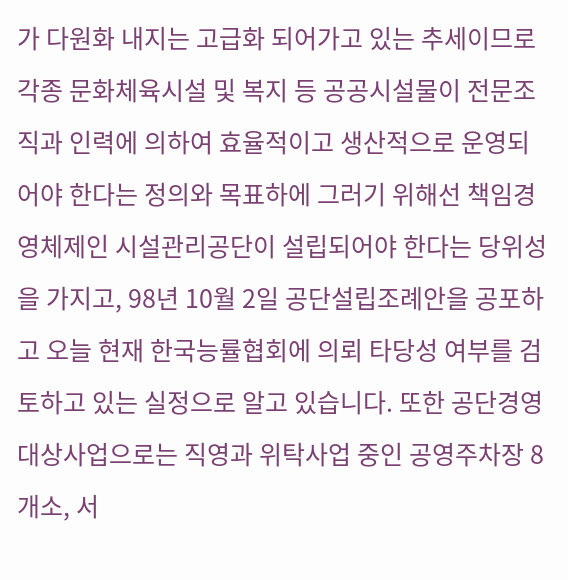가 다원화 내지는 고급화 되어가고 있는 추세이므로 각종 문화체육시설 및 복지 등 공공시설물이 전문조직과 인력에 의하여 효율적이고 생산적으로 운영되어야 한다는 정의와 목표하에 그러기 위해선 책임경영체제인 시설관리공단이 설립되어야 한다는 당위성을 가지고, 98년 10월 2일 공단설립조례안을 공포하고 오늘 현재 한국능률협회에 의뢰 타당성 여부를 검토하고 있는 실정으로 알고 있습니다. 또한 공단경영 대상사업으로는 직영과 위탁사업 중인 공영주차장 8개소, 서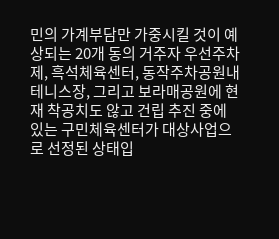민의 가계부담만 가중시킬 것이 예상되는 20개 동의 거주자 우선주차제, 흑석체육센터, 동작주차공원내 테니스장, 그리고 보라매공원에 현재 착공치도 않고 건립 추진 중에 있는 구민체육센터가 대상사업으로 선정된 상태입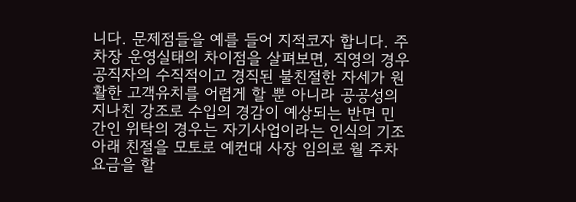니다. 문제점들을 예를 들어 지적코자 합니다. 주차장 운영실태의 차이점을 살펴보면, 직영의 경우 공직자의 수직적이고 경직된 불친절한 자세가 원활한 고객유치를 어렵게 할 뿐 아니라 공공성의 지나친 강조로 수입의 경감이 예상되는 반면 민간인 위탁의 경우는 자기사업이라는 인식의 기조 아래 친절을 모토로 예컨대 사장 임의로 월 주차요금을 할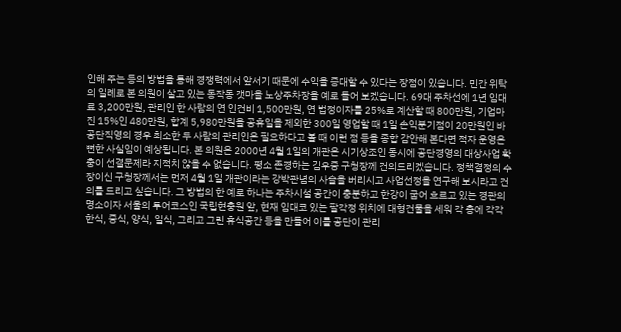인해 주는 등의 방법을 통해 경쟁력에서 앞서기 때문에 수익을 증대할 수 있다는 장점이 있습니다. 민간 위탁의 일례로 본 의원이 살고 있는 동작동 갯마을 노상주차장을 예로 들어 보겠습니다. 69대 주차선에 1년 임대료 3,200만원, 관리인 한 사람의 연 인건비 1,500만원, 연 법정이자를 25%로 계산할 때 800만원, 기업마진 15%인 480만원, 합계 5,980만원을 공휴일을 제외한 300일 영업할 때 1일 손익분기점이 20만원인 바 공단직영의 경우 최소한 두 사람의 관리인은 필요하다고 볼 때 이런 점 등을 종합 감안해 본다면 적자 운영은 뻔한 사실임이 예상됩니다. 본 의원은 2000년 4월 1일의 개관은 시기상조인 동시에 공단경영의 대상사업 확충이 선결문제라 지적치 않을 수 없습니다. 평소 존경하는 김우중 구청장께 건의드리겠습니다. 정책결정의 수장이신 구청장께서는 먼저 4월 1일 개관이라는 강박관념의 사슬을 버리시고 사업선정을 연구해 보시라고 건의를 드리고 싶습니다. 그 방법의 한 예로 하나는 주차시설 공간이 충분하고 한강이 굽어 흐르고 있는 경관의 명소이자 서울의 투어코스인 국립현충원 앞, 현재 임대코 있는 팔각정 위치에 대형건물을 세워 각 층에 각각 한식, 중식, 양식, 일식, 그리고 그린 휴식공간 등을 만들어 이를 공단이 관리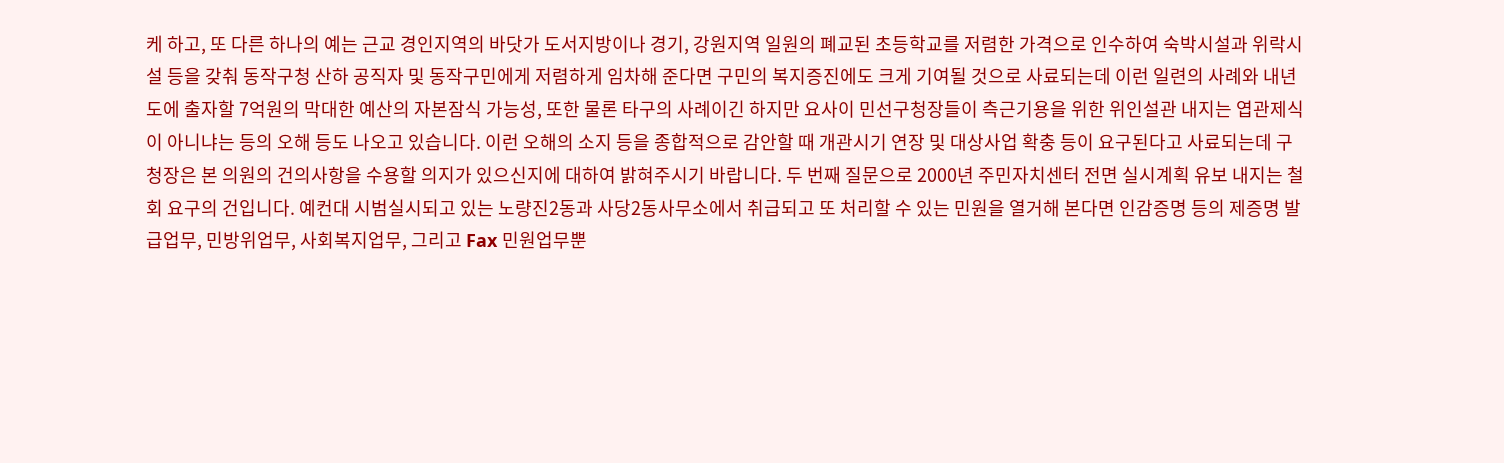케 하고, 또 다른 하나의 예는 근교 경인지역의 바닷가 도서지방이나 경기, 강원지역 일원의 폐교된 초등학교를 저렴한 가격으로 인수하여 숙박시설과 위락시설 등을 갖춰 동작구청 산하 공직자 및 동작구민에게 저렴하게 임차해 준다면 구민의 복지증진에도 크게 기여될 것으로 사료되는데 이런 일련의 사례와 내년도에 출자할 7억원의 막대한 예산의 자본잠식 가능성, 또한 물론 타구의 사례이긴 하지만 요사이 민선구청장들이 측근기용을 위한 위인설관 내지는 엽관제식이 아니냐는 등의 오해 등도 나오고 있습니다. 이런 오해의 소지 등을 종합적으로 감안할 때 개관시기 연장 및 대상사업 확충 등이 요구된다고 사료되는데 구청장은 본 의원의 건의사항을 수용할 의지가 있으신지에 대하여 밝혀주시기 바랍니다. 두 번째 질문으로 2000년 주민자치센터 전면 실시계획 유보 내지는 철회 요구의 건입니다. 예컨대 시범실시되고 있는 노량진2동과 사당2동사무소에서 취급되고 또 처리할 수 있는 민원을 열거해 본다면 인감증명 등의 제증명 발급업무, 민방위업무, 사회복지업무, 그리고 Fax 민원업무뿐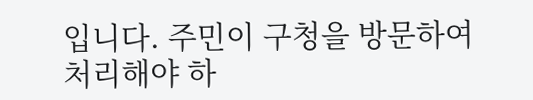입니다. 주민이 구청을 방문하여 처리해야 하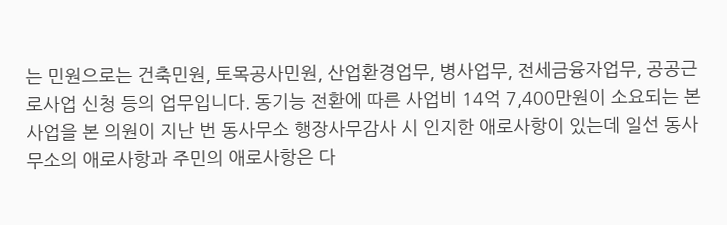는 민원으로는 건축민원, 토목공사민원, 산업환경업무, 병사업무, 전세금융자업무, 공공근로사업 신청 등의 업무입니다. 동기능 전환에 따른 사업비 14억 7,400만원이 소요되는 본 사업을 본 의원이 지난 번 동사무소 행장사무감사 시 인지한 애로사항이 있는데 일선 동사무소의 애로사항과 주민의 애로사항은 다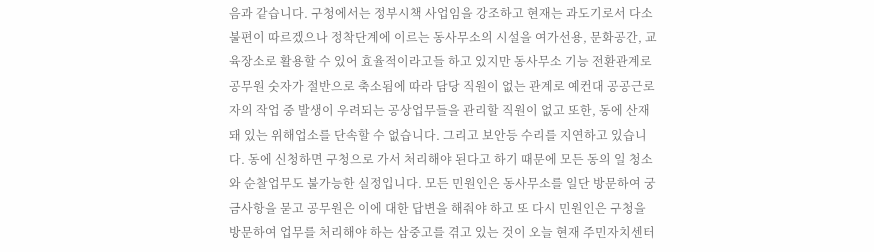음과 같습니다. 구청에서는 정부시책 사업임을 강조하고 현재는 과도기로서 다소 불편이 따르겠으나 정착단계에 이르는 동사무소의 시설을 여가선용, 문화공간, 교육장소로 활용할 수 있어 효율적이라고들 하고 있지만 동사무소 기능 전환관계로 공무원 숫자가 절반으로 축소됨에 따라 담당 직원이 없는 관계로 예컨대 공공근로자의 작업 중 발생이 우려되는 공상업무들을 관리할 직원이 없고 또한, 동에 산재돼 있는 위해업소를 단속할 수 없습니다. 그리고 보안등 수리를 지연하고 있습니다. 동에 신청하면 구청으로 가서 처리해야 된다고 하기 때문에 모든 동의 일 청소와 순찰업무도 불가능한 실정입니다. 모든 민원인은 동사무소를 일단 방문하여 궁금사항을 묻고 공무원은 이에 대한 답변을 해줘야 하고 또 다시 민원인은 구청을 방문하여 업무를 처리해야 하는 삼중고를 겪고 있는 것이 오늘 현재 주민자치센터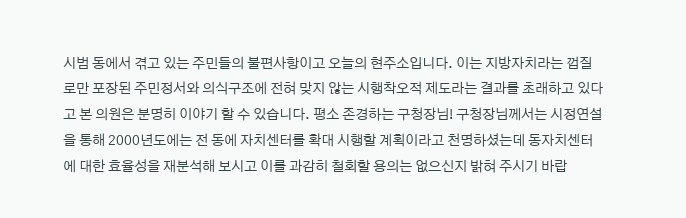시범 동에서 겪고 있는 주민들의 불편사항이고 오늘의 현주소입니다. 이는 지방자치라는 껍질로만 포장된 주민정서와 의식구조에 전혀 맞지 않는 시행착오적 제도라는 결과를 초래하고 있다고 본 의원은 분명히 이야기 할 수 있습니다. 평소 존경하는 구청장님! 구청장님께서는 시정연설을 통해 2000년도에는 전 동에 자치센터를 확대 시행할 계획이라고 천명하셨는데 동자치센터에 대한 효율성을 재분석해 보시고 이를 과감히 철회할 용의는 없으신지 밝혀 주시기 바랍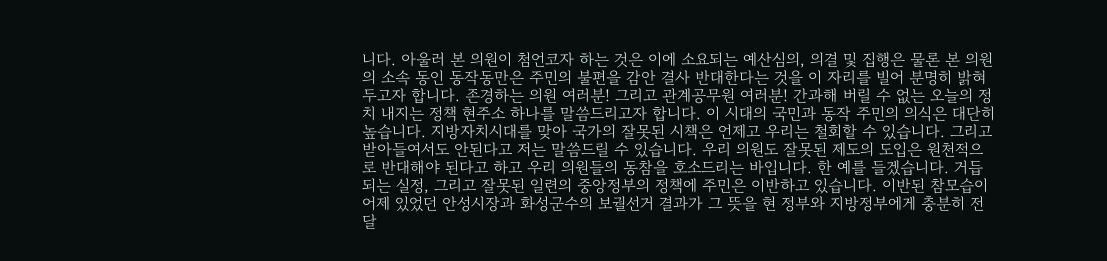니다. 아울러 본 의원이 첨언코자 하는 것은 이에 소요되는 예산심의, 의결 및 집행은 물론 본 의원의 소속 동인 동작동만은 주민의 불편을 감안 결사 반대한다는 것을 이 자리를 빌어 분명히 밝혀두고자 합니다. 존경하는 의원 여러분! 그리고 관계공무원 여러분! 간과해 버릴 수 없는 오늘의 정치 내지는 정책 현주소 하나를 말씀드리고자 합니다. 이 시대의 국민과 동작 주민의 의식은 대단히 높습니다. 지방자치시대를 맞아 국가의 잘못된 시책은 언제고 우리는 철회할 수 있습니다. 그리고 받아들여서도 안된다고 저는 말씀드릴 수 있습니다. 우리 의원도 잘못된 제도의 도입은 원천적으로 반대해야 된다고 하고 우리 의원들의 동참을 호소드리는 바입니다. 한 예를 들겠습니다. 거듭되는 실정, 그리고 잘못된 일련의 중앙정부의 정책에 주민은 이반하고 있습니다. 이반된 참모습이 어제 있었던 안성시장과 화성군수의 보궐선거 결과가 그 뜻을 현 정부와 지방정부에게 충분히 전달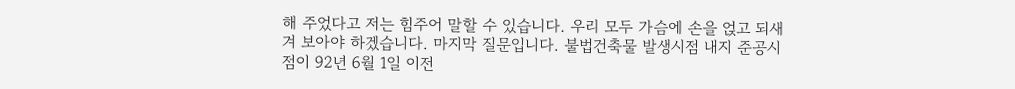해 주었다고 저는 힘주어 말할 수 있습니다. 우리 모두 가슴에 손을 얹고 되새겨 보아야 하겠습니다. 마지막 질문입니다. 불법건축물 발생시점 내지 준공시점이 92년 6월 1일 이전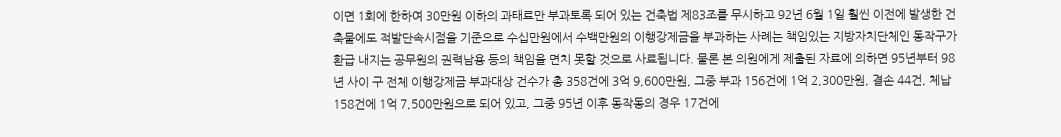이면 1회에 한하여 30만원 이하의 과태료만 부과토록 되어 있는 건축법 제83조를 무시하고 92년 6월 1일 훨씬 이전에 발생한 건축물에도 적발단속시점을 기준으로 수십만원에서 수백만원의 이행강제금을 부과하는 사례는 책임있는 지방자치단체인 동작구가 환급 내지는 공무원의 권력남용 등의 책임을 면치 못할 것으로 사료됩니다. 물론 본 의원에게 제출된 자료에 의하면 95년부터 98년 사이 구 전체 이행강제금 부과대상 건수가 총 358건에 3억 9,600만원, 그중 부과 156건에 1억 2,300만원, 결손 44건, 체납 158건에 1억 7,500만원으로 되어 있고, 그중 95년 이후 동작동의 경우 17건에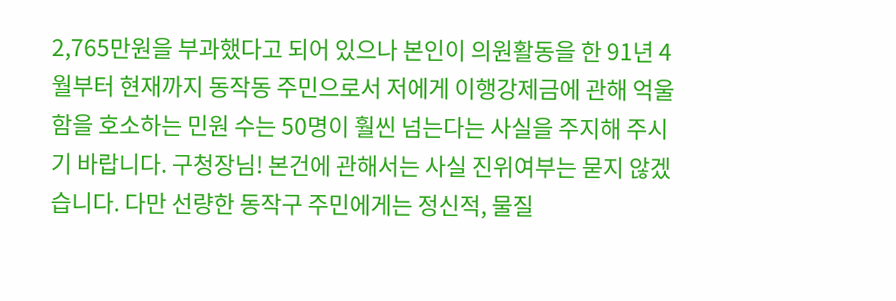2,765만원을 부과했다고 되어 있으나 본인이 의원활동을 한 91년 4월부터 현재까지 동작동 주민으로서 저에게 이행강제금에 관해 억울함을 호소하는 민원 수는 50명이 훨씬 넘는다는 사실을 주지해 주시기 바랍니다. 구청장님! 본건에 관해서는 사실 진위여부는 묻지 않겠습니다. 다만 선량한 동작구 주민에게는 정신적, 물질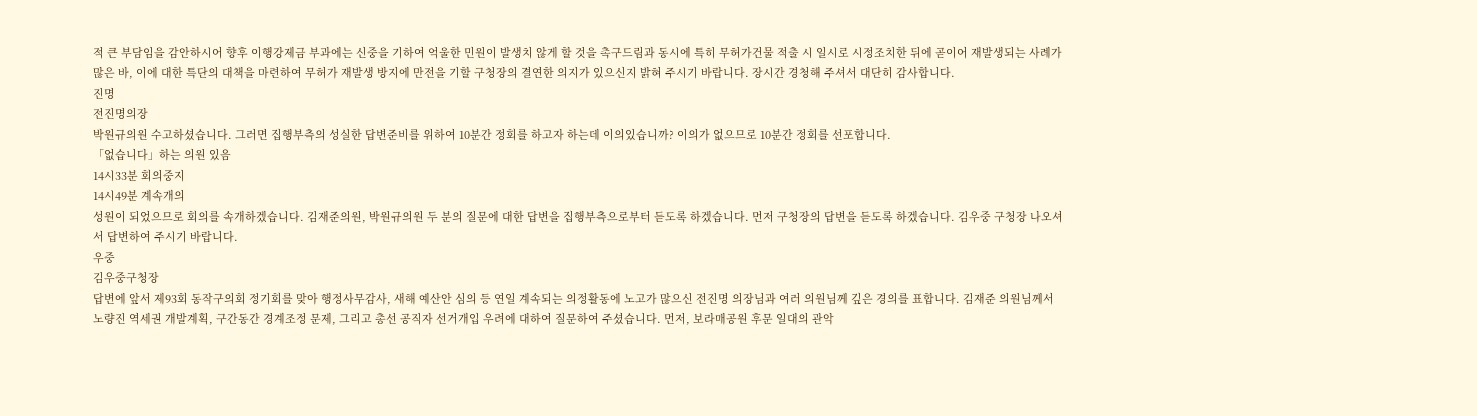적 큰 부담임을 감안하시어 향후 이행강제금 부과에는 신중을 기하여 억울한 민원이 발생치 않게 할 것을 촉구드림과 동시에 특히 무허가건물 적출 시 일시로 시정조치한 뒤에 곧이어 재발생되는 사례가 많은 바, 이에 대한 특단의 대책을 마련하여 무허가 재발생 방지에 만전을 기할 구청장의 결연한 의지가 있으신지 밝혀 주시기 바랍니다. 장시간 경청해 주셔서 대단히 감사합니다.
진명
전진명의장
박원규의원 수고하셨습니다. 그러면 집행부측의 성실한 답변준비를 위하여 10분간 정회를 하고자 하는데 이의있습니까? 이의가 없으므로 10분간 정회를 선포합니다.
「없습니다」하는 의원 있음
14시33분 회의중지
14시49분 계속개의
성원이 되었으므로 회의를 속개하겠습니다. 김재준의원, 박원규의원 두 분의 질문에 대한 답변을 집행부측으로부터 듣도록 하겠습니다. 먼저 구청장의 답변을 듣도록 하겠습니다. 김우중 구청장 나오셔서 답변하여 주시기 바랍니다.
우중
김우중구청장
답변에 앞서 제93회 동작구의회 정기회를 맞아 행정사무감사, 새해 예산안 심의 등 연일 계속되는 의정활동에 노고가 많으신 전진명 의장님과 여러 의원님께 깊은 경의를 표합니다. 김재준 의원님께서 노량진 역세권 개발계획, 구간동간 경계조정 문제, 그리고 총선 공직자 선거개입 우려에 대하여 질문하여 주셨습니다. 먼저, 보라매공원 후문 일대의 관악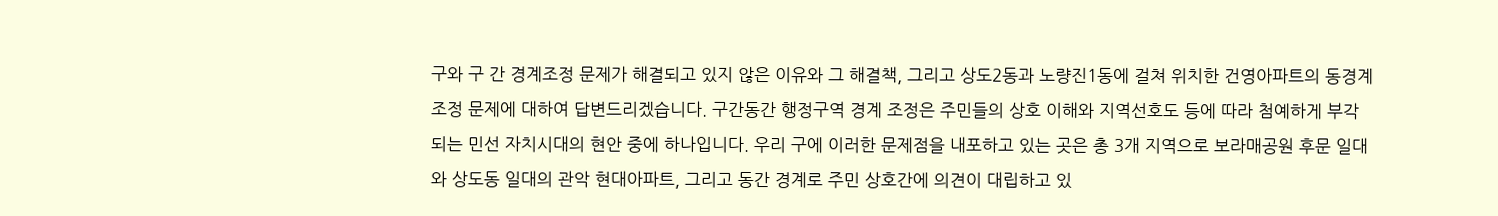구와 구 간 경계조정 문제가 해결되고 있지 않은 이유와 그 해결책, 그리고 상도2동과 노량진1동에 걸쳐 위치한 건영아파트의 동경계 조정 문제에 대하여 답변드리겠습니다. 구간동간 행정구역 경계 조정은 주민들의 상호 이해와 지역선호도 등에 따라 첨예하게 부각되는 민선 자치시대의 현안 중에 하나입니다. 우리 구에 이러한 문제점을 내포하고 있는 곳은 총 3개 지역으로 보라매공원 후문 일대와 상도동 일대의 관악 현대아파트, 그리고 동간 경계로 주민 상호간에 의견이 대립하고 있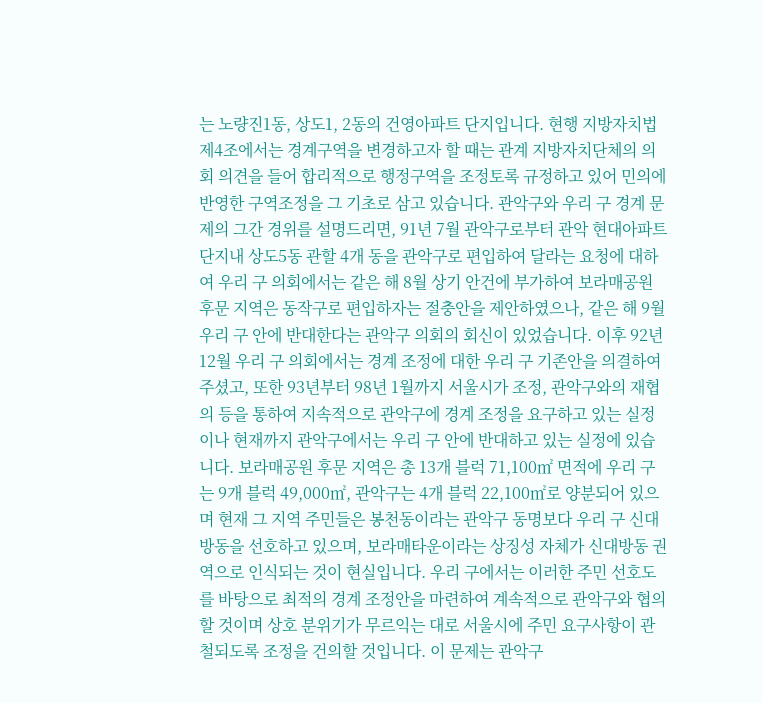는 노량진1동, 상도1, 2동의 건영아파트 단지입니다. 현행 지방자치법 제4조에서는 경계구역을 변경하고자 할 때는 관계 지방자치단체의 의회 의견을 들어 합리적으로 행정구역을 조정토록 규정하고 있어 민의에 반영한 구역조정을 그 기초로 삼고 있습니다. 관악구와 우리 구 경계 문제의 그간 경위를 설명드리면, 91년 7월 관악구로부터 관악 현대아파트 단지내 상도5동 관할 4개 동을 관악구로 편입하여 달라는 요청에 대하여 우리 구 의회에서는 같은 해 8월 상기 안건에 부가하여 보라매공원 후문 지역은 동작구로 편입하자는 절충안을 제안하였으나, 같은 해 9월 우리 구 안에 반대한다는 관악구 의회의 회신이 있었습니다. 이후 92년 12월 우리 구 의회에서는 경계 조정에 대한 우리 구 기존안을 의결하여 주셨고, 또한 93년부터 98년 1월까지 서울시가 조정, 관악구와의 재협의 등을 통하여 지속적으로 관악구에 경계 조정을 요구하고 있는 실정이나 현재까지 관악구에서는 우리 구 안에 반대하고 있는 실정에 있습니다. 보라매공원 후문 지역은 총 13개 블럭 71,100㎡ 면적에 우리 구는 9개 블럭 49,000㎡, 관악구는 4개 블럭 22,100㎡로 양분되어 있으며 현재 그 지역 주민들은 봉천동이라는 관악구 동명보다 우리 구 신대방동을 선호하고 있으며, 보라매타운이라는 상징성 자체가 신대방동 권역으로 인식되는 것이 현실입니다. 우리 구에서는 이러한 주민 선호도를 바탕으로 최적의 경계 조정안을 마련하여 계속적으로 관악구와 협의할 것이며 상호 분위기가 무르익는 대로 서울시에 주민 요구사항이 관철되도록 조정을 건의할 것입니다. 이 문제는 관악구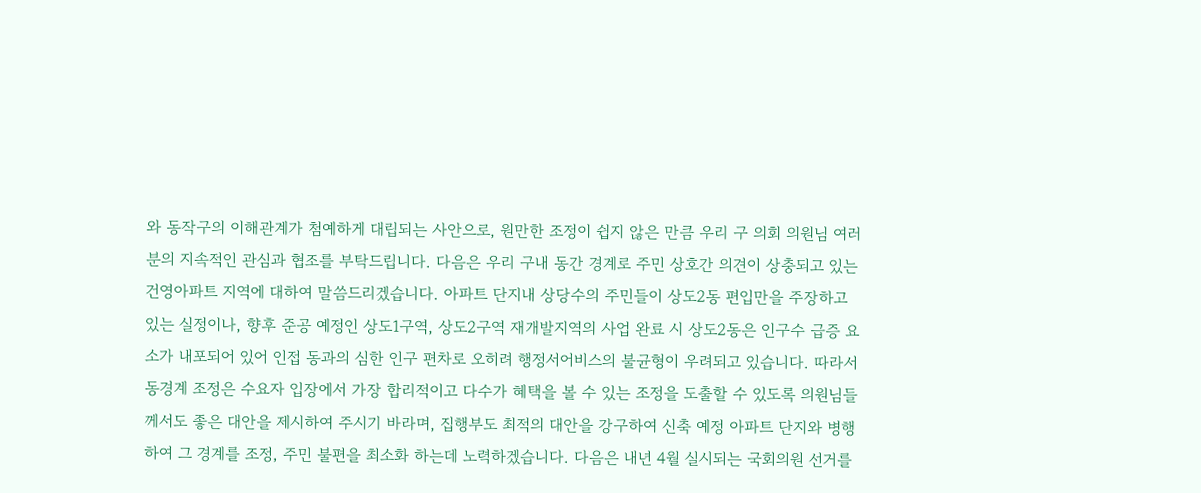와 동작구의 이해관계가 첨예하게 대립되는 사안으로, 원만한 조정이 쉽지 않은 만큼 우리 구 의회 의원님 여러분의 지속적인 관심과 협조를 부탁드립니다. 다음은 우리 구내 동간 경계로 주민 상호간 의견이 상충되고 있는 건영아파트 지역에 대하여 말씀드리겠습니다. 아파트 단지내 상당수의 주민들이 상도2동 편입만을 주장하고 있는 실정이나, 향후 준공 예정인 상도1구역, 상도2구역 재개발지역의 사업 완료 시 상도2동은 인구수 급증 요소가 내포되어 있어 인접 동과의 심한 인구 편차로 오히려 행정서어비스의 불균형이 우려되고 있습니다. 따라서 동경계 조정은 수요자 입장에서 가장 합리적이고 다수가 혜택을 볼 수 있는 조정을 도출할 수 있도록 의원님들께서도 좋은 대안을 제시하여 주시기 바라며, 집행부도 최적의 대안을 강구하여 신축 예정 아파트 단지와 병행하여 그 경계를 조정, 주민 불편을 최소화 하는데 노력하겠습니다. 다음은 내년 4월 실시되는 국회의원 선거를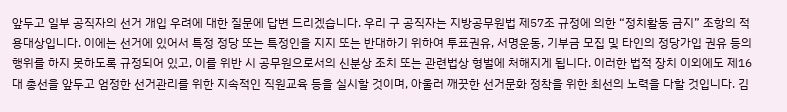앞두고 일부 공직자의 선거 개입 우려에 대한 질문에 답변 드리겠습니다. 우리 구 공직자는 지방공무원법 제57조 규정에 의한 “정치활동 금지” 조항의 적용대상입니다. 이에는 선거에 있어서 특정 정당 또는 특정인을 지지 또는 반대하기 위하여 투표권유, 서명운동, 기부금 모집 및 타인의 정당가입 권유 등의 행위를 하지 못하도록 규정되어 있고, 이를 위반 시 공무원으로서의 신분상 조치 또는 관련법상 형벌에 처해지게 됩니다. 이러한 법적 장치 이외에도 제16대 총선을 앞두고 엄정한 선거관리를 위한 지속적인 직원교육 등을 실시할 것이며, 아울러 깨끗한 선거문화 정착을 위한 최선의 노력을 다할 것입니다. 김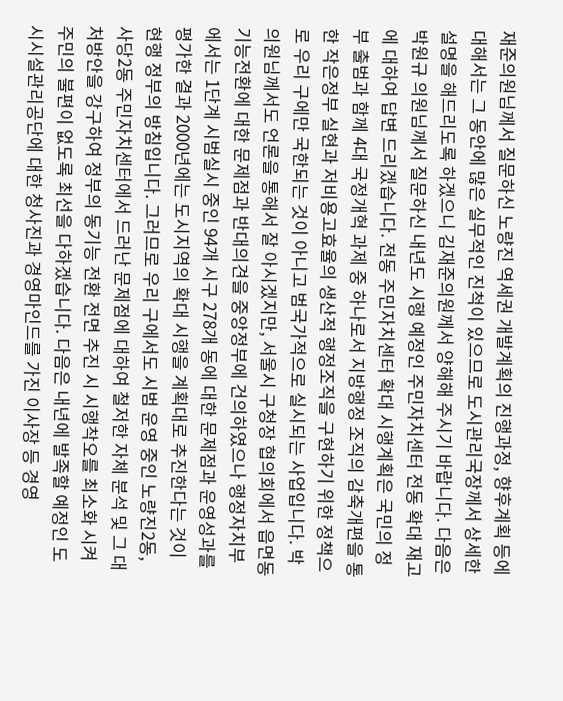재준의원님께서 질문하신 노량진 역세권 개발계획의 진행과정, 향후계획 등에 대해서는 그 동안에 많은 실무적인 진척이 있으므로 도시관리국장께서 상세한 설명을 해드리도록 하겠으니 김재준의원께서 양해해 주시기 바랍니다. 다음은 박원규 의원님께서 질문하신 내년도 시행 예정인 주민자치센터 전동 확대 재고에 대하여 답변 드리겠습니다. 전동 주민자치센터 확대 시행계획은 국민의 정부 출범과 함께 4대 국정개혁 과제 중 하나로서 지방행정 조직의 감축개편을 통한 작은정부 실현과 저비용고효율의 생산적 행정조직을 구현하기 위한 정책으로 우리 구에만 국한되는 것이 아니고 범국가적으로 실시되는 사업입니다. 박의원님께서도 언론을 통해서 잘 아시겠지만, 서울시 구청장 협의회에서 읍면동 기능전환에 대한 문제점과 반대의견을 중앙정부에 건의하였으나 행정자치부에서는 1단계 시범실시 중인 94개 시구 278개 동에 대한 문제점과 운영성과를 평가한 결과 2000년에는 도시지역의 확대 시행을 계획대로 추진한다는 것이 현행 정부의 방침입니다. 그러므로 우리 구에서도 시범 운영 중인 노량진2동, 사당2동 주민자치센터에서 드러난 문제점에 대하여 철저한 자체 분석 및 그 대처방안을 강구하여 정부의 동기능 전환 전면 추진 시 시행착오를 최소화 시켜 주민의 불편이 없도록 최선을 다하겠습니다. 다음은 내년에 발족할 예정인 도시시설관리공단에 대한 청사진과 경영마인드를 가진 이사장 등 경영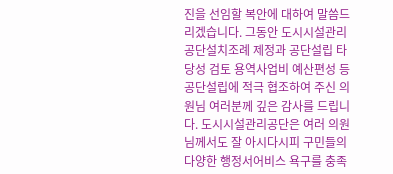진을 선임할 복안에 대하여 말씀드리겠습니다. 그동안 도시시설관리공단설치조례 제정과 공단설립 타당성 검토 용역사업비 예산편성 등 공단설립에 적극 협조하여 주신 의원님 여러분께 깊은 감사를 드립니다. 도시시설관리공단은 여러 의원님께서도 잘 아시다시피 구민들의 다양한 행정서어비스 욕구를 충족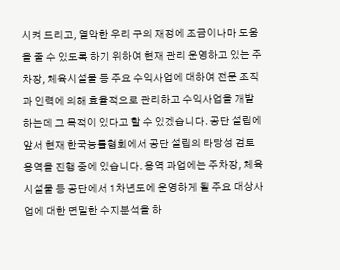시켜 드리고, 열악한 우리 구의 재정에 조금이나마 도움을 줄 수 있도록 하기 위하여 현재 관리 운영하고 있는 주차장, 체육시설물 등 주요 수익사업에 대하여 전문 조직과 인력에 의해 효율적으로 관리하고 수익사업을 개발하는데 그 목적이 있다고 할 수 있겠습니다. 공단 설립에 앞서 현재 한국능률협회에서 공단 설립의 타당성 검토 용역을 진행 중에 있습니다. 용역 과업에는 주차장, 체육시설물 등 공단에서 1차년도에 운영하게 될 주요 대상사업에 대한 면밀한 수지분석을 하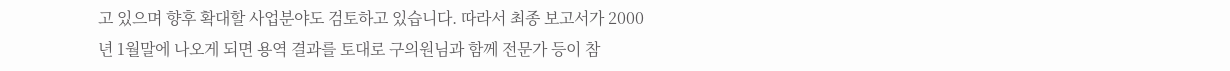고 있으며 향후 확대할 사업분야도 검토하고 있습니다. 따라서 최종 보고서가 2000년 1월말에 나오게 되면 용역 결과를 토대로 구의원님과 함께 전문가 등이 참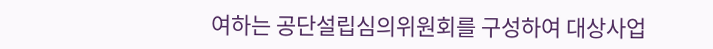여하는 공단설립심의위원회를 구성하여 대상사업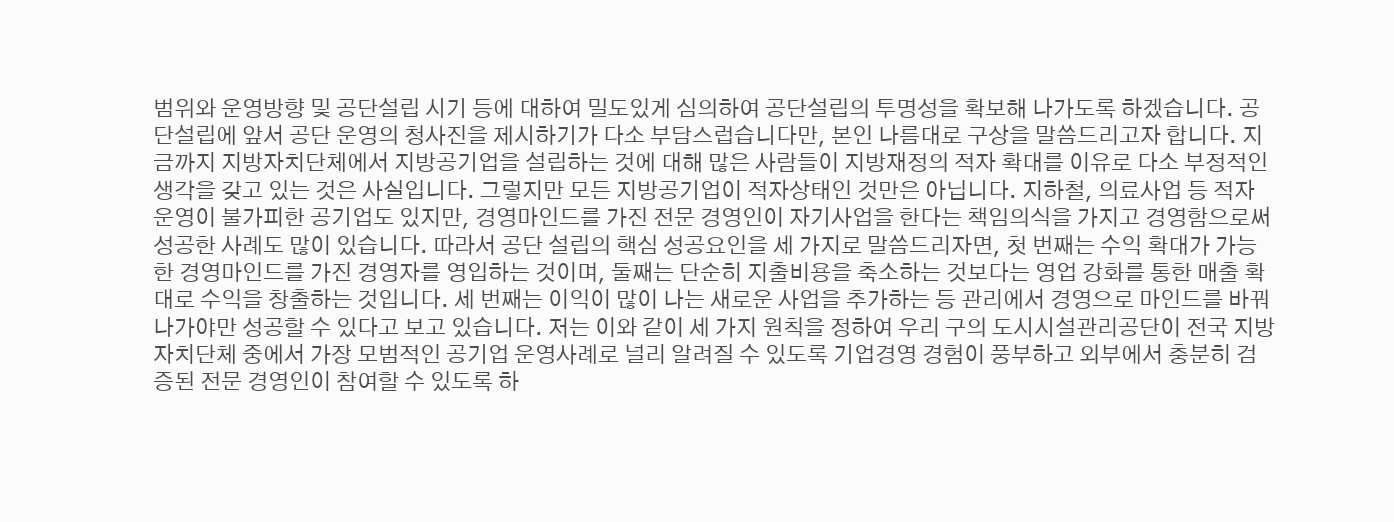범위와 운영방향 및 공단설립 시기 등에 대하여 밀도있게 심의하여 공단설립의 투명성을 확보해 나가도록 하겠습니다. 공단설립에 앞서 공단 운영의 청사진을 제시하기가 다소 부담스럽습니다만, 본인 나름대로 구상을 말씀드리고자 합니다. 지금까지 지방자치단체에서 지방공기업을 설립하는 것에 대해 많은 사람들이 지방재정의 적자 확대를 이유로 다소 부정적인 생각을 갖고 있는 것은 사실입니다. 그렇지만 모든 지방공기업이 적자상태인 것만은 아닙니다. 지하철, 의료사업 등 적자 운영이 불가피한 공기업도 있지만, 경영마인드를 가진 전문 경영인이 자기사업을 한다는 책임의식을 가지고 경영함으로써 성공한 사례도 많이 있습니다. 따라서 공단 설립의 핵심 성공요인을 세 가지로 말씀드리자면, 첫 번째는 수익 확대가 가능한 경영마인드를 가진 경영자를 영입하는 것이며, 둘째는 단순히 지출비용을 축소하는 것보다는 영업 강화를 통한 매출 확대로 수익을 창출하는 것입니다. 세 번째는 이익이 많이 나는 새로운 사업을 추가하는 등 관리에서 경영으로 마인드를 바꿔 나가야만 성공할 수 있다고 보고 있습니다. 저는 이와 같이 세 가지 원칙을 정하여 우리 구의 도시시설관리공단이 전국 지방자치단체 중에서 가장 모범적인 공기업 운영사례로 널리 알려질 수 있도록 기업경영 경험이 풍부하고 외부에서 충분히 검증된 전문 경영인이 참여할 수 있도록 하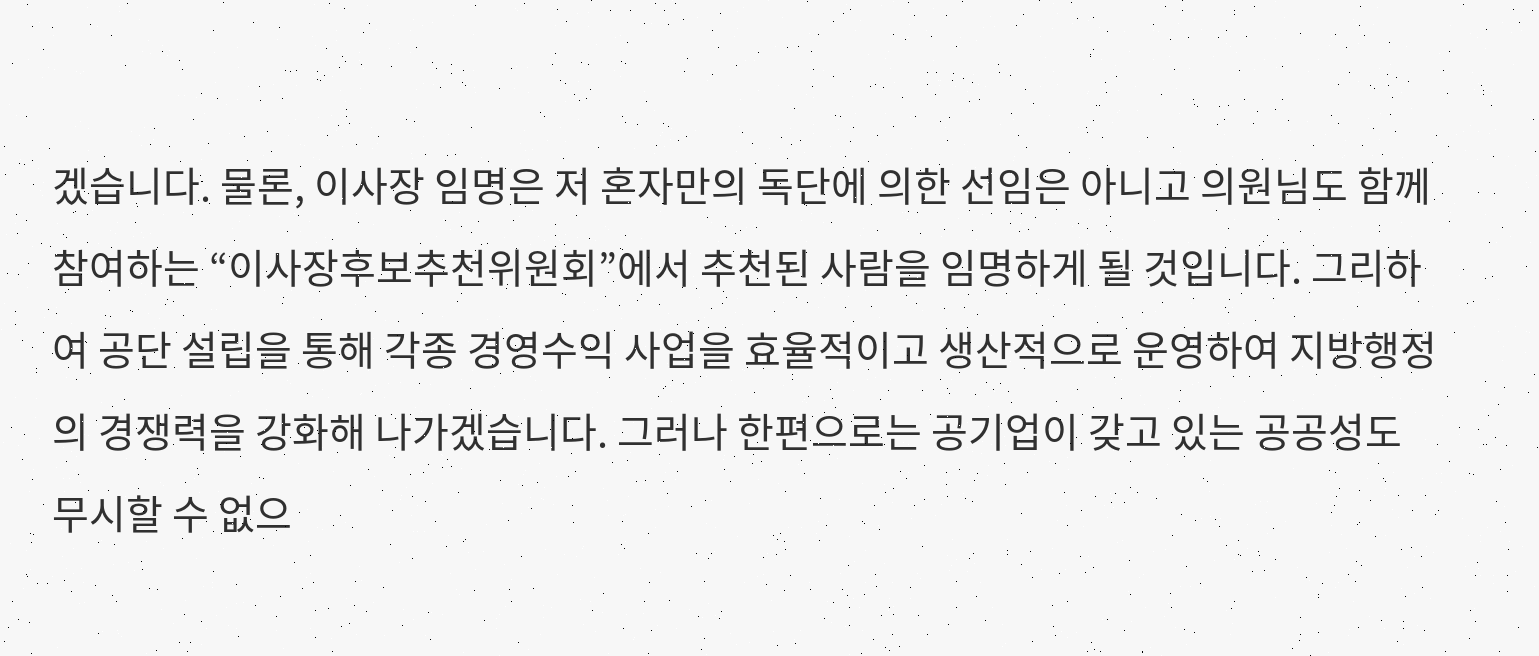겠습니다. 물론, 이사장 임명은 저 혼자만의 독단에 의한 선임은 아니고 의원님도 함께 참여하는 “이사장후보추천위원회”에서 추천된 사람을 임명하게 될 것입니다. 그리하여 공단 설립을 통해 각종 경영수익 사업을 효율적이고 생산적으로 운영하여 지방행정의 경쟁력을 강화해 나가겠습니다. 그러나 한편으로는 공기업이 갖고 있는 공공성도 무시할 수 없으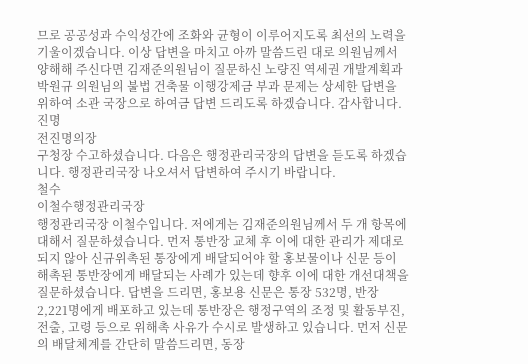므로 공공성과 수익성간에 조화와 균형이 이루어지도록 최선의 노력을 기울이겠습니다. 이상 답변을 마치고 아까 말씀드린 대로 의원님께서 양해해 주신다면 김재준의원님이 질문하신 노량진 역세권 개발계획과 박원규 의원님의 불법 건축물 이행강제금 부과 문제는 상세한 답변을 위하여 소관 국장으로 하여금 답변 드리도록 하겠습니다. 감사합니다.
진명
전진명의장
구청장 수고하셨습니다. 다음은 행정관리국장의 답변을 듣도록 하겠습니다. 행정관리국장 나오셔서 답변하여 주시기 바랍니다.
철수
이철수행정관리국장
행정관리국장 이철수입니다. 저에게는 김재준의원님께서 두 개 항목에 대해서 질문하셨습니다. 먼저 통반장 교체 후 이에 대한 관리가 제대로 되지 않아 신규위촉된 통장에게 배달되어야 할 홍보물이나 신문 등이 해촉된 통반장에게 배달되는 사례가 있는데 향후 이에 대한 개선대책을 질문하셨습니다. 답변을 드리면, 홍보용 신문은 통장 532명, 반장 2,221명에게 배포하고 있는데 통반장은 행정구역의 조정 및 활동부진, 전출, 고령 등으로 위해촉 사유가 수시로 발생하고 있습니다. 먼저 신문의 배달체계를 간단히 말씀드리면, 동장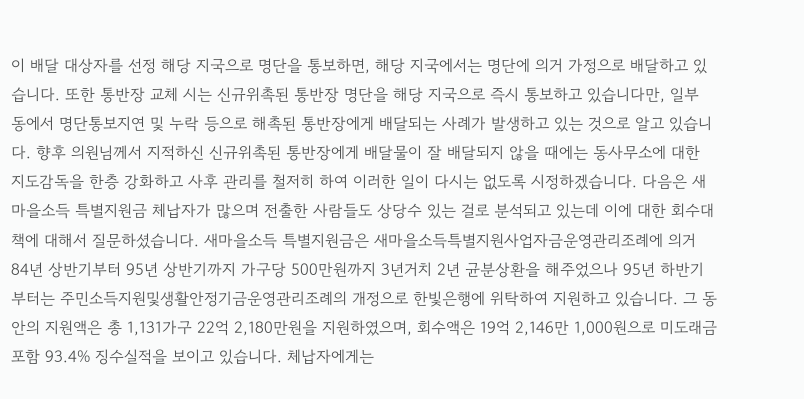이 배달 대상자를 선정 해당 지국으로 명단을 통보하면, 해당 지국에서는 명단에 의거 가정으로 배달하고 있습니다. 또한 통반장 교체 시는 신규위촉된 통반장 명단을 해당 지국으로 즉시 통보하고 있습니다만, 일부 동에서 명단통보지연 및 누락 등으로 해촉된 통반장에게 배달되는 사례가 발생하고 있는 것으로 알고 있습니다. 향후 의원님께서 지적하신 신규위촉된 통반장에게 배달물이 잘 배달되지 않을 때에는 동사무소에 대한 지도감독을 한층 강화하고 사후 관리를 철저히 하여 이러한 일이 다시는 없도록 시정하겠습니다. 다음은 새마을소득 특별지원금 체납자가 많으며 전출한 사람들도 상당수 있는 걸로 분석되고 있는데 이에 대한 회수대책에 대해서 질문하셨습니다. 새마을소득 특별지원금은 새마을소득특별지원사업자금운영관리조례에 의거 84년 상반기부터 95년 상반기까지 가구당 500만원까지 3년거치 2년 균분상환을 해주었으나 95년 하반기부터는 주민소득지원및생활안정기금운영관리조례의 개정으로 한빛은행에 위탁하여 지원하고 있습니다. 그 동안의 지원액은 총 1,131가구 22억 2,180만원을 지원하였으며, 회수액은 19억 2,146만 1,000원으로 미도래금 포함 93.4% 징수실적을 보이고 있습니다. 체납자에게는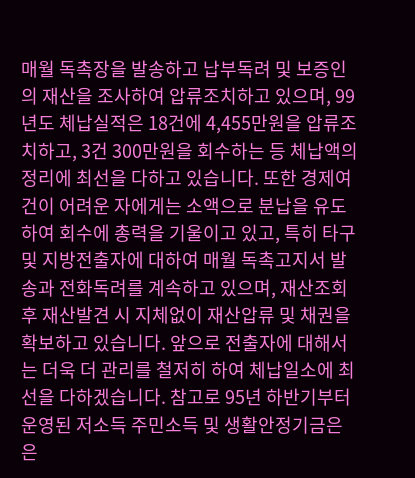매월 독촉장을 발송하고 납부독려 및 보증인의 재산을 조사하여 압류조치하고 있으며, 99년도 체납실적은 18건에 4,455만원을 압류조치하고, 3건 300만원을 회수하는 등 체납액의 정리에 최선을 다하고 있습니다. 또한 경제여건이 어려운 자에게는 소액으로 분납을 유도하여 회수에 총력을 기울이고 있고, 특히 타구 및 지방전출자에 대하여 매월 독촉고지서 발송과 전화독려를 계속하고 있으며, 재산조회후 재산발견 시 지체없이 재산압류 및 채권을 확보하고 있습니다. 앞으로 전출자에 대해서는 더욱 더 관리를 철저히 하여 체납일소에 최선을 다하겠습니다. 참고로 95년 하반기부터 운영된 저소득 주민소득 및 생활안정기금은 은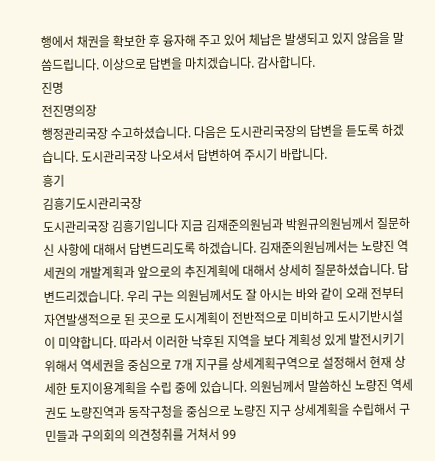행에서 채권을 확보한 후 융자해 주고 있어 체납은 발생되고 있지 않음을 말씀드립니다. 이상으로 답변을 마치겠습니다. 감사합니다.
진명
전진명의장
행정관리국장 수고하셨습니다. 다음은 도시관리국장의 답변을 듣도록 하겠습니다. 도시관리국장 나오셔서 답변하여 주시기 바랍니다.
흥기
김흥기도시관리국장
도시관리국장 김흥기입니다 지금 김재준의원님과 박원규의원님께서 질문하신 사항에 대해서 답변드리도록 하겠습니다. 김재준의원님께서는 노량진 역세권의 개발계획과 앞으로의 추진계획에 대해서 상세히 질문하셨습니다. 답변드리겠습니다. 우리 구는 의원님께서도 잘 아시는 바와 같이 오래 전부터 자연발생적으로 된 곳으로 도시계획이 전반적으로 미비하고 도시기반시설이 미약합니다. 따라서 이러한 낙후된 지역을 보다 계획성 있게 발전시키기 위해서 역세권을 중심으로 7개 지구를 상세계획구역으로 설정해서 현재 상세한 토지이용계획을 수립 중에 있습니다. 의원님께서 말씀하신 노량진 역세권도 노량진역과 동작구청을 중심으로 노량진 지구 상세계획을 수립해서 구민들과 구의회의 의견청취를 거쳐서 99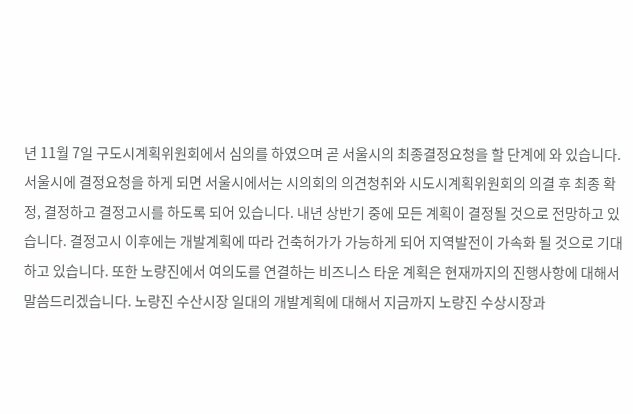년 11월 7일 구도시계획위원회에서 심의를 하였으며 곧 서울시의 최종결정요청을 할 단계에 와 있습니다. 서울시에 결정요청을 하게 되면 서울시에서는 시의회의 의견청취와 시도시계획위원회의 의결 후 최종 확정, 결정하고 결정고시를 하도록 되어 있습니다. 내년 상반기 중에 모든 계획이 결정될 것으로 전망하고 있습니다. 결정고시 이후에는 개발계획에 따라 건축허가가 가능하게 되어 지역발전이 가속화 될 것으로 기대하고 있습니다. 또한 노량진에서 여의도를 연결하는 비즈니스 타운 계획은 현재까지의 진행사항에 대해서 말씀드리겠습니다. 노량진 수산시장 일대의 개발계획에 대해서 지금까지 노량진 수상시장과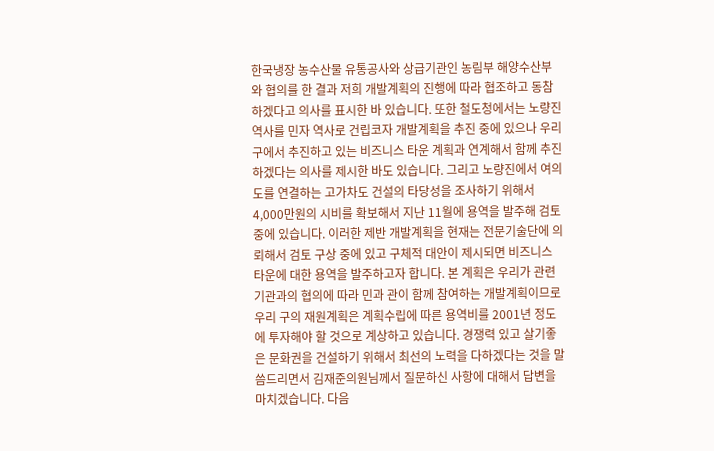한국냉장 농수산물 유통공사와 상급기관인 농림부 해양수산부와 협의를 한 결과 저희 개발계획의 진행에 따라 협조하고 동참하겠다고 의사를 표시한 바 있습니다. 또한 철도청에서는 노량진 역사를 민자 역사로 건립코자 개발계획을 추진 중에 있으나 우리 구에서 추진하고 있는 비즈니스 타운 계획과 연계해서 함께 추진하겠다는 의사를 제시한 바도 있습니다. 그리고 노량진에서 여의도를 연결하는 고가차도 건설의 타당성을 조사하기 위해서 4,000만원의 시비를 확보해서 지난 11월에 용역을 발주해 검토 중에 있습니다. 이러한 제반 개발계획을 현재는 전문기술단에 의뢰해서 검토 구상 중에 있고 구체적 대안이 제시되면 비즈니스 타운에 대한 용역을 발주하고자 합니다. 본 계획은 우리가 관련 기관과의 협의에 따라 민과 관이 함께 참여하는 개발계획이므로 우리 구의 재원계획은 계획수립에 따른 용역비를 2001년 정도에 투자해야 할 것으로 계상하고 있습니다. 경쟁력 있고 살기좋은 문화권을 건설하기 위해서 최선의 노력을 다하겠다는 것을 말씀드리면서 김재준의원님께서 질문하신 사항에 대해서 답변을 마치겠습니다. 다음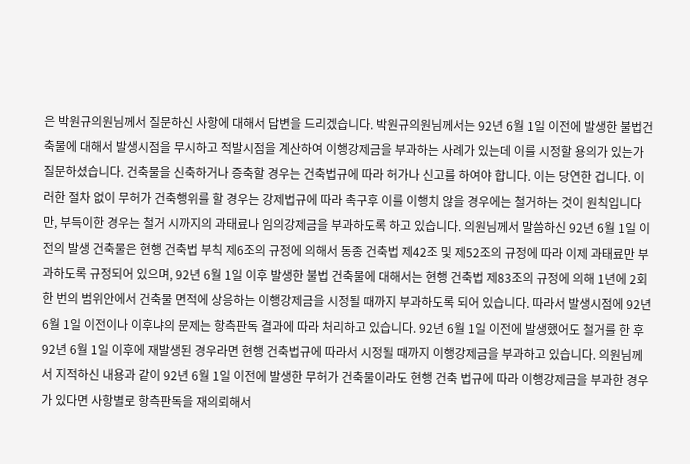은 박원규의원님께서 질문하신 사항에 대해서 답변을 드리겠습니다. 박원규의원님께서는 92년 6월 1일 이전에 발생한 불법건축물에 대해서 발생시점을 무시하고 적발시점을 계산하여 이행강제금을 부과하는 사례가 있는데 이를 시정할 용의가 있는가 질문하셨습니다. 건축물을 신축하거나 증축할 경우는 건축법규에 따라 허가나 신고를 하여야 합니다. 이는 당연한 겁니다. 이러한 절차 없이 무허가 건축행위를 할 경우는 강제법규에 따라 촉구후 이를 이행치 않을 경우에는 철거하는 것이 원칙입니다만, 부득이한 경우는 철거 시까지의 과태료나 임의강제금을 부과하도록 하고 있습니다. 의원님께서 말씀하신 92년 6월 1일 이전의 발생 건축물은 현행 건축법 부칙 제6조의 규정에 의해서 동종 건축법 제42조 및 제52조의 규정에 따라 이제 과태료만 부과하도록 규정되어 있으며, 92년 6월 1일 이후 발생한 불법 건축물에 대해서는 현행 건축법 제83조의 규정에 의해 1년에 2회 한 번의 범위안에서 건축물 면적에 상응하는 이행강제금을 시정될 때까지 부과하도록 되어 있습니다. 따라서 발생시점에 92년 6월 1일 이전이나 이후냐의 문제는 항측판독 결과에 따라 처리하고 있습니다. 92년 6월 1일 이전에 발생했어도 철거를 한 후 92년 6월 1일 이후에 재발생된 경우라면 현행 건축법규에 따라서 시정될 때까지 이행강제금을 부과하고 있습니다. 의원님께서 지적하신 내용과 같이 92년 6월 1일 이전에 발생한 무허가 건축물이라도 현행 건축 법규에 따라 이행강제금을 부과한 경우가 있다면 사항별로 항측판독을 재의뢰해서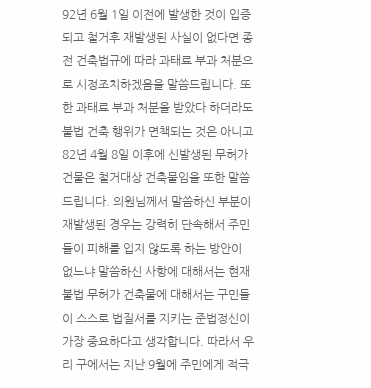92년 6월 1일 이전에 발생한 것이 입증되고 철거후 재발생된 사실이 없다면 종전 건축법규에 따라 과태료 부과 처분으로 시정조치하겠음을 말씀드립니다. 또한 과태료 부과 처분을 받았다 하더라도 불법 건축 행위가 면책되는 것은 아니고 82년 4월 8일 이후에 신발생된 무허가 건물은 철거대상 건축물임을 또한 말씀드립니다. 의원님께서 말씀하신 부분이 재발생된 경우는 강력히 단속해서 주민들이 피해를 입지 않도록 하는 방안이 없느냐 말씀하신 사항에 대해서는 현재 불법 무허가 건축물에 대해서는 구민들이 스스로 법질서를 지키는 준법정신이 가장 중요하다고 생각합니다. 따라서 우리 구에서는 지난 9월에 주민에게 적극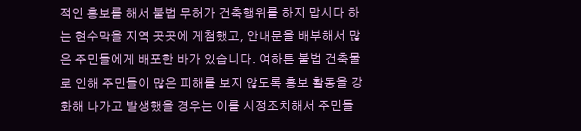적인 홍보를 해서 불법 무허가 건축행위를 하지 맙시다 하는 현수막을 지역 곳곳에 게첨했고, 안내문을 배부해서 많은 주민들에게 배포한 바가 있습니다. 여하튼 불법 건축물로 인해 주민들이 많은 피해를 보지 않도록 홍보 활동을 강화해 나가고 발생했을 경우는 이를 시정조치해서 주민들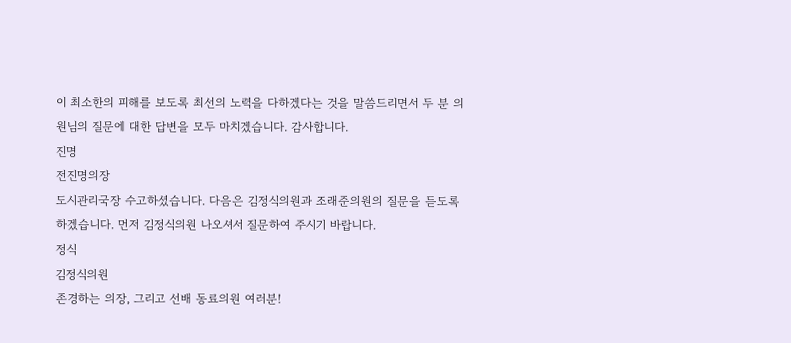이 최소한의 피해를 보도록 최선의 노력을 다하겠다는 것을 말씀드리면서 두 분 의원님의 질문에 대한 답변을 모두 마치겠습니다. 감사합니다.
진명
전진명의장
도시관리국장 수고하셨습니다. 다음은 김정식의원과 조래준의원의 질문을 듣도록 하겠습니다. 먼저 김정식의원 나오셔서 질문하여 주시기 바랍니다.
정식
김정식의원
존경하는 의장, 그리고 선배 동료의원 여러분!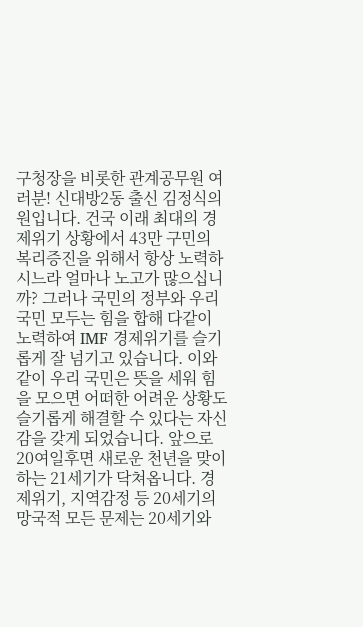구청장을 비롯한 관계공무원 여러분! 신대방2동 출신 김정식의원입니다. 건국 이래 최대의 경제위기 상황에서 43만 구민의 복리증진을 위해서 항상 노력하시느라 얼마나 노고가 많으십니까? 그러나 국민의 정부와 우리 국민 모두는 힘을 합해 다같이 노력하여 IMF 경제위기를 슬기롭게 잘 넘기고 있습니다. 이와 같이 우리 국민은 뜻을 세워 힘을 모으면 어떠한 어려운 상황도 슬기롭게 해결할 수 있다는 자신감을 갖게 되었습니다. 앞으로 20여일후면 새로운 천년을 맞이하는 21세기가 닥쳐옵니다. 경제위기, 지역감정 등 20세기의 망국적 모든 문제는 20세기와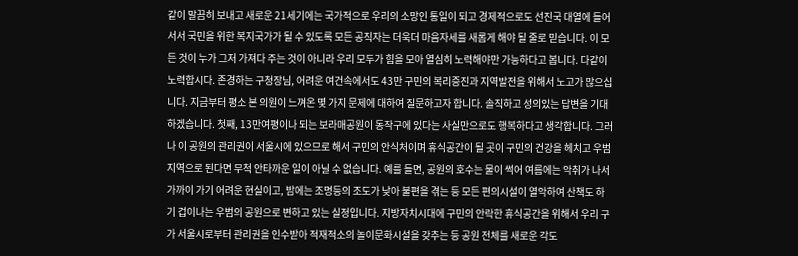같이 말끔히 보내고 새로운 21세기에는 국가적으로 우리의 소망인 통일이 되고 경제적으로도 선진국 대열에 들어서서 국민을 위한 복지국가가 될 수 있도록 모든 공직자는 더욱더 마음자세를 새롭게 해야 될 줄로 믿습니다. 이 모든 것이 누가 그저 가져다 주는 것이 아니라 우리 모두가 힘을 모아 열심히 노력해야만 가능하다고 봅니다. 다같이 노력합시다. 존경하는 구청장님, 어려운 여건속에서도 43만 구민의 복리증진과 지역발전을 위해서 노고가 많으십니다. 지금부터 평소 본 의원이 느껴온 몇 가지 문제에 대하여 질문하고자 합니다. 솔직하고 성의있는 답변을 기대하겠습니다. 첫째, 13만여평이나 되는 보라매공원이 동작구에 있다는 사실만으로도 행복하다고 생각합니다. 그러나 이 공원의 관리권이 서울시에 있으므로 해서 구민의 안식처이며 휴식공간이 될 곳이 구민의 건강을 헤치고 우범지역으로 된다면 무척 안타까운 일이 아닐 수 없습니다. 예를 들면, 공원의 호수는 물이 썩어 여름에는 악취가 나서 가까이 가기 어려운 현실이고, 밤에는 조명등의 조도가 낮아 불편을 겪는 등 모든 편의시설이 열악하여 산책도 하기 겁이나는 우범의 공원으로 변하고 있는 실정입니다. 지방자치시대에 구민의 안락한 휴식공간을 위해서 우리 구가 서울시로부터 관리권을 인수받아 적재적소의 놀이문화시설을 갖추는 등 공원 전체를 새로운 각도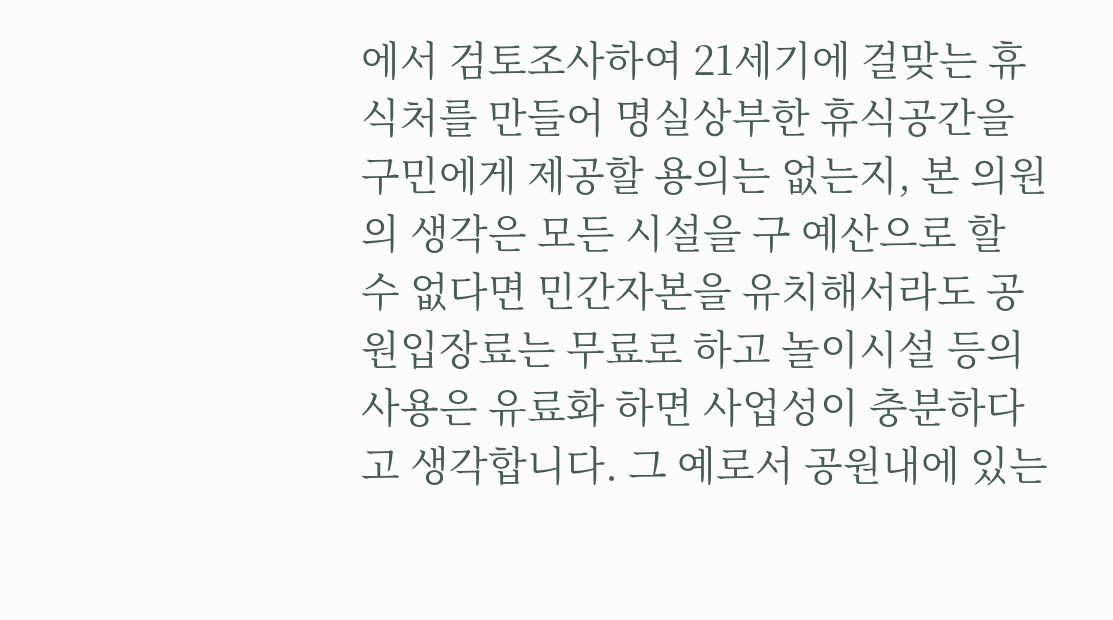에서 검토조사하여 21세기에 걸맞는 휴식처를 만들어 명실상부한 휴식공간을 구민에게 제공할 용의는 없는지, 본 의원의 생각은 모든 시설을 구 예산으로 할 수 없다면 민간자본을 유치해서라도 공원입장료는 무료로 하고 놀이시설 등의 사용은 유료화 하면 사업성이 충분하다고 생각합니다. 그 예로서 공원내에 있는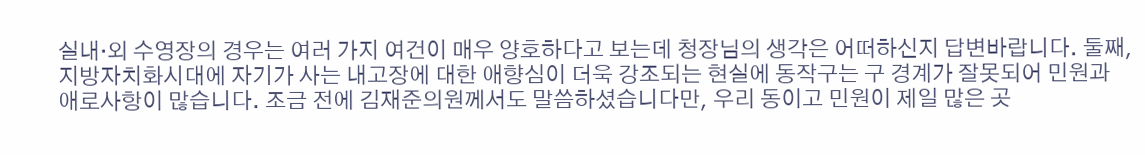실내·외 수영장의 경우는 여러 가지 여건이 매우 양호하다고 보는데 청장님의 생각은 어떠하신지 답변바랍니다. 둘째, 지방자치화시대에 자기가 사는 내고장에 대한 애향심이 더욱 강조되는 현실에 동작구는 구 경계가 잘못되어 민원과 애로사항이 많습니다. 조금 전에 김재준의원께서도 말씀하셨습니다만, 우리 동이고 민원이 제일 많은 곳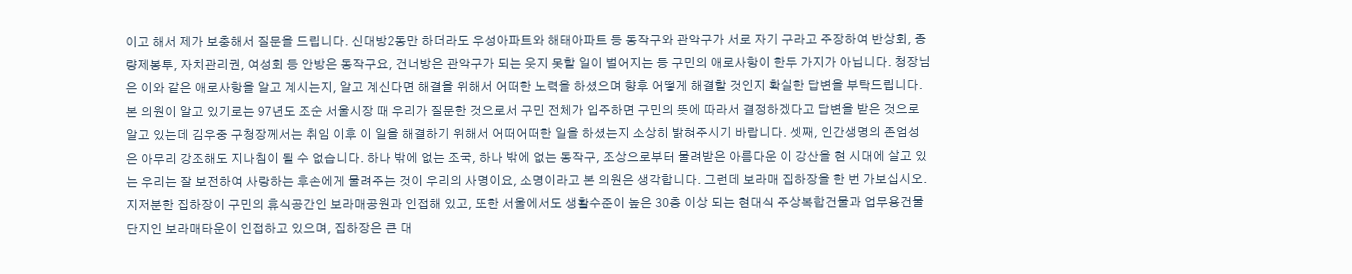이고 해서 제가 보충해서 질문을 드립니다. 신대방2동만 하더라도 우성아파트와 해태아파트 등 동작구와 관악구가 서로 자기 구라고 주장하여 반상회, 종량제봉투, 자치관리권, 여성회 등 안방은 동작구요, 건너방은 관악구가 되는 웃지 못할 일이 벌어지는 등 구민의 애로사항이 한두 가지가 아닙니다. 청장님은 이와 같은 애로사항을 알고 계시는지, 알고 계신다면 해결을 위해서 어떠한 노력을 하셨으며 향후 어떻게 해결할 것인지 확실한 답변을 부탁드립니다. 본 의원이 알고 있기로는 97년도 조순 서울시장 때 우리가 질문한 것으로서 구민 전체가 입주하면 구민의 뜻에 따라서 결정하겠다고 답변을 받은 것으로 알고 있는데 김우중 구청장께서는 취임 이후 이 일을 해결하기 위해서 어떠어떠한 일을 하셨는지 소상히 밝혀주시기 바랍니다. 셋째, 인간생명의 존엄성은 아무리 강조해도 지나침이 될 수 없습니다. 하나 밖에 없는 조국, 하나 밖에 없는 동작구, 조상으로부터 물려받은 아름다운 이 강산을 현 시대에 살고 있는 우리는 잘 보전하여 사랑하는 후손에게 물려주는 것이 우리의 사명이요, 소명이라고 본 의원은 생각합니다. 그런데 보라매 집하장을 한 번 가보십시오. 지저분한 집하장이 구민의 휴식공간인 보라매공원과 인접해 있고, 또한 서울에서도 생활수준이 높은 30층 이상 되는 현대식 주상복합건물과 업무용건물단지인 보라매타운이 인접하고 있으며, 집하장은 큰 대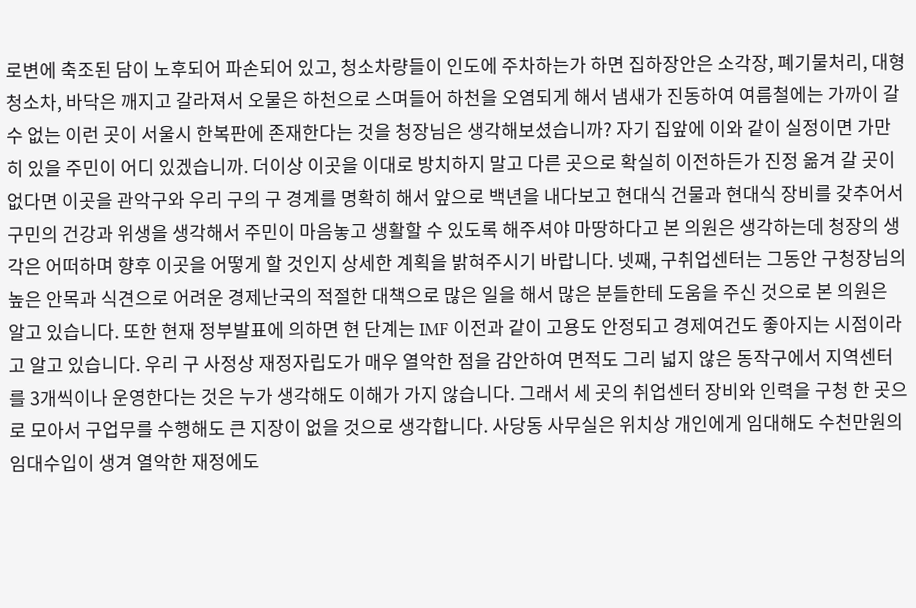로변에 축조된 담이 노후되어 파손되어 있고, 청소차량들이 인도에 주차하는가 하면 집하장안은 소각장, 폐기물처리, 대형청소차, 바닥은 깨지고 갈라져서 오물은 하천으로 스며들어 하천을 오염되게 해서 냄새가 진동하여 여름철에는 가까이 갈 수 없는 이런 곳이 서울시 한복판에 존재한다는 것을 청장님은 생각해보셨습니까? 자기 집앞에 이와 같이 실정이면 가만히 있을 주민이 어디 있겠습니까. 더이상 이곳을 이대로 방치하지 말고 다른 곳으로 확실히 이전하든가 진정 옮겨 갈 곳이 없다면 이곳을 관악구와 우리 구의 구 경계를 명확히 해서 앞으로 백년을 내다보고 현대식 건물과 현대식 장비를 갖추어서 구민의 건강과 위생을 생각해서 주민이 마음놓고 생활할 수 있도록 해주셔야 마땅하다고 본 의원은 생각하는데 청장의 생각은 어떠하며 향후 이곳을 어떻게 할 것인지 상세한 계획을 밝혀주시기 바랍니다. 넷째, 구취업센터는 그동안 구청장님의 높은 안목과 식견으로 어려운 경제난국의 적절한 대책으로 많은 일을 해서 많은 분들한테 도움을 주신 것으로 본 의원은 알고 있습니다. 또한 현재 정부발표에 의하면 현 단계는 IMF 이전과 같이 고용도 안정되고 경제여건도 좋아지는 시점이라고 알고 있습니다. 우리 구 사정상 재정자립도가 매우 열악한 점을 감안하여 면적도 그리 넓지 않은 동작구에서 지역센터를 3개씩이나 운영한다는 것은 누가 생각해도 이해가 가지 않습니다. 그래서 세 곳의 취업센터 장비와 인력을 구청 한 곳으로 모아서 구업무를 수행해도 큰 지장이 없을 것으로 생각합니다. 사당동 사무실은 위치상 개인에게 임대해도 수천만원의 임대수입이 생겨 열악한 재정에도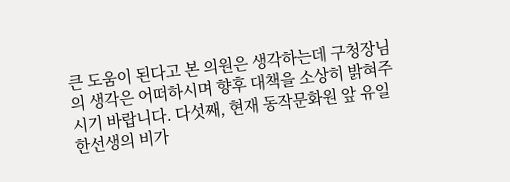큰 도움이 된다고 본 의원은 생각하는데 구청장님의 생각은 어떠하시며 향후 대책을 소상히 밝혀주시기 바랍니다. 다섯째, 현재 동작문화원 앞 유일한선생의 비가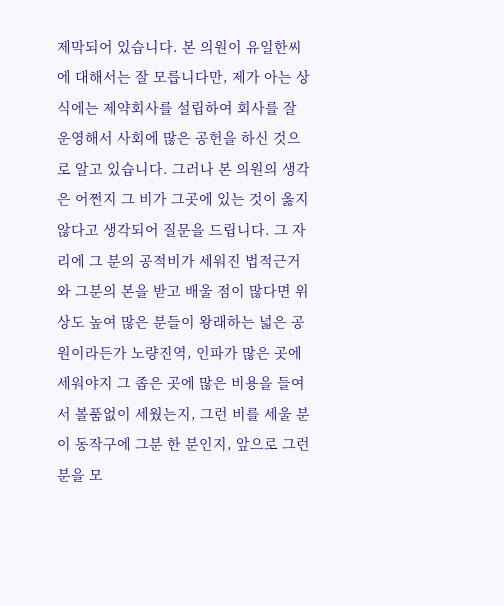제막되어 있습니다. 본 의원이 유일한씨에 대해서는 잘 모릅니다만, 제가 아는 상식에는 제약회사를 설립하여 회사를 잘 운영해서 사회에 많은 공헌을 하신 것으로 알고 있습니다. 그러나 본 의원의 생각은 어쩐지 그 비가 그곳에 있는 것이 옳지 않다고 생각되어 질문을 드립니다. 그 자리에 그 분의 공적비가 세워진 법적근거와 그분의 본을 받고 배울 점이 많다면 위상도 높여 많은 분들이 왕래하는 넓은 공원이라든가 노량진역, 인파가 많은 곳에 세워야지 그 좁은 곳에 많은 비용을 들여서 볼품없이 세웠는지, 그런 비를 세울 분이 동작구에 그분 한 분인지, 앞으로 그런 분을 모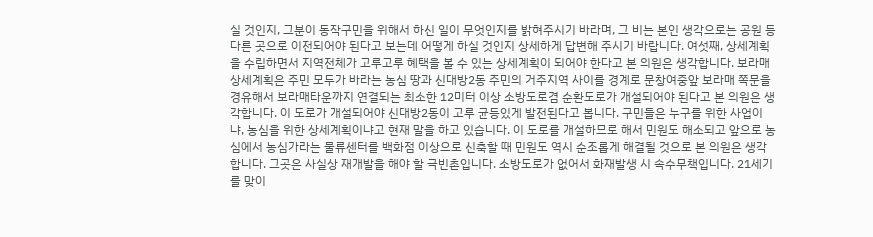실 것인지, 그분이 동작구민을 위해서 하신 일이 무엇인지를 밝혀주시기 바라며, 그 비는 본인 생각으로는 공원 등 다른 곳으로 이전되어야 된다고 보는데 어떻게 하실 것인지 상세하게 답변해 주시기 바랍니다. 여섯째, 상세계획을 수립하면서 지역전체가 고루고루 혜택을 볼 수 있는 상세계획이 되어야 한다고 본 의원은 생각합니다. 보라매상세계획은 주민 모두가 바라는 농심 땅과 신대방2동 주민의 거주지역 사이를 경계로 문창여중앞 보라매 쪽문을 경유해서 보라매타운까지 연결되는 최소한 12미터 이상 소방도로겸 순환도로가 개설되어야 된다고 본 의원은 생각합니다. 이 도로가 개설되어야 신대방2동이 고루 균등있게 발전된다고 봅니다. 구민들은 누구를 위한 사업이냐, 농심을 위한 상세계획이냐고 현재 말을 하고 있습니다. 이 도로를 개설하므로 해서 민원도 해소되고 앞으로 농심에서 농심가라는 물류센터를 백화점 이상으로 신축할 때 민원도 역시 순조롭게 해결될 것으로 본 의원은 생각합니다. 그곳은 사실상 재개발을 해야 할 극빈촌입니다. 소방도로가 없어서 화재발생 시 속수무책입니다. 21세기를 맞이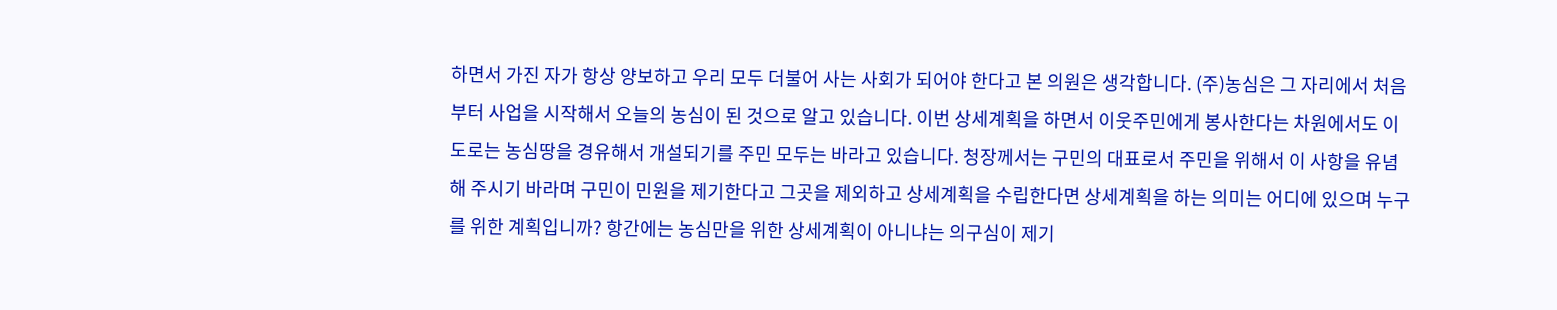하면서 가진 자가 항상 양보하고 우리 모두 더불어 사는 사회가 되어야 한다고 본 의원은 생각합니다. (주)농심은 그 자리에서 처음부터 사업을 시작해서 오늘의 농심이 된 것으로 알고 있습니다. 이번 상세계획을 하면서 이웃주민에게 봉사한다는 차원에서도 이 도로는 농심땅을 경유해서 개설되기를 주민 모두는 바라고 있습니다. 청장께서는 구민의 대표로서 주민을 위해서 이 사항을 유념해 주시기 바라며 구민이 민원을 제기한다고 그곳을 제외하고 상세계획을 수립한다면 상세계획을 하는 의미는 어디에 있으며 누구를 위한 계획입니까? 항간에는 농심만을 위한 상세계획이 아니냐는 의구심이 제기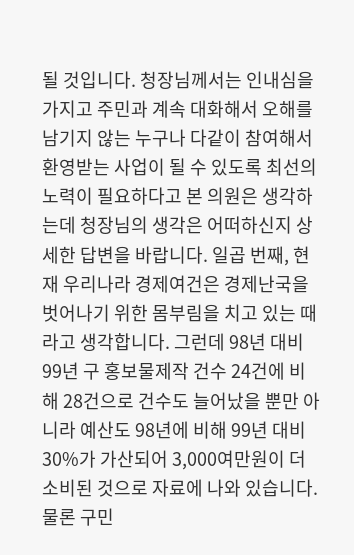될 것입니다. 청장님께서는 인내심을 가지고 주민과 계속 대화해서 오해를 남기지 않는 누구나 다같이 참여해서 환영받는 사업이 될 수 있도록 최선의 노력이 필요하다고 본 의원은 생각하는데 청장님의 생각은 어떠하신지 상세한 답변을 바랍니다. 일곱 번째, 현재 우리나라 경제여건은 경제난국을 벗어나기 위한 몸부림을 치고 있는 때라고 생각합니다. 그런데 98년 대비 99년 구 홍보물제작 건수 24건에 비해 28건으로 건수도 늘어났을 뿐만 아니라 예산도 98년에 비해 99년 대비 30%가 가산되어 3,000여만원이 더 소비된 것으로 자료에 나와 있습니다. 물론 구민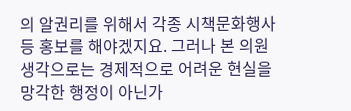의 알권리를 위해서 각종 시책문화행사 등 홍보를 해야겠지요. 그러나 본 의원 생각으로는 경제적으로 어려운 현실을 망각한 행정이 아닌가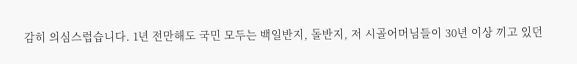감히 의심스럽습니다. 1년 전만해도 국민 모두는 백일반지, 돌반지, 저 시골어머님들이 30년 이상 끼고 있던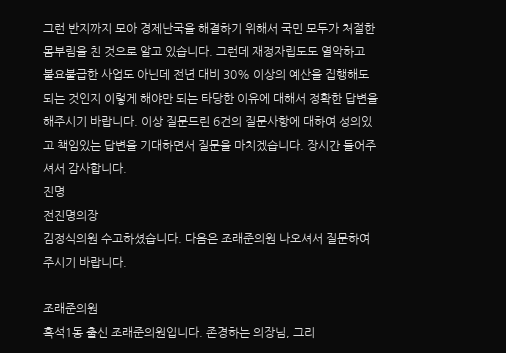그런 반지까지 모아 경제난국을 해결하기 위해서 국민 모두가 처절한 몸부림을 친 것으로 알고 있습니다. 그런데 재정자립도도 열악하고 불요불급한 사업도 아닌데 전년 대비 30% 이상의 예산을 집행해도 되는 것인지 이렇게 해야만 되는 타당한 이유에 대해서 정확한 답변을 해주시기 바랍니다. 이상 질문드린 6건의 질문사항에 대하여 성의있고 책임있는 답변을 기대하면서 질문을 마치겠습니다. 장시간 들어주셔서 감사합니다.
진명
전진명의장
김정식의원 수고하셨습니다. 다음은 조래준의원 나오셔서 질문하여 주시기 바랍니다.

조래준의원
흑석1동 출신 조래준의원입니다. 존경하는 의장님, 그리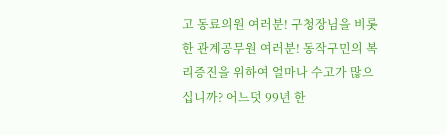고 동료의원 여러분! 구청장님을 비롯한 관계공무원 여러분! 동작구민의 복리증진을 위하여 얼마나 수고가 많으십니까? 어느덧 99년 한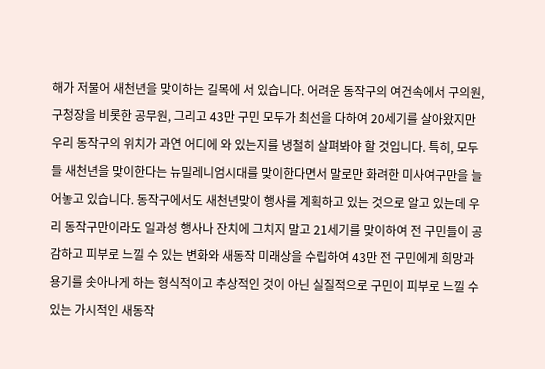해가 저물어 새천년을 맞이하는 길목에 서 있습니다. 어려운 동작구의 여건속에서 구의원, 구청장을 비롯한 공무원, 그리고 43만 구민 모두가 최선을 다하여 20세기를 살아왔지만 우리 동작구의 위치가 과연 어디에 와 있는지를 냉철히 살펴봐야 할 것입니다. 특히, 모두들 새천년을 맞이한다는 뉴밀레니엄시대를 맞이한다면서 말로만 화려한 미사여구만을 늘어놓고 있습니다. 동작구에서도 새천년맞이 행사를 계획하고 있는 것으로 알고 있는데 우리 동작구만이라도 일과성 행사나 잔치에 그치지 말고 21세기를 맞이하여 전 구민들이 공감하고 피부로 느낄 수 있는 변화와 새동작 미래상을 수립하여 43만 전 구민에게 희망과 용기를 솟아나게 하는 형식적이고 추상적인 것이 아닌 실질적으로 구민이 피부로 느낄 수 있는 가시적인 새동작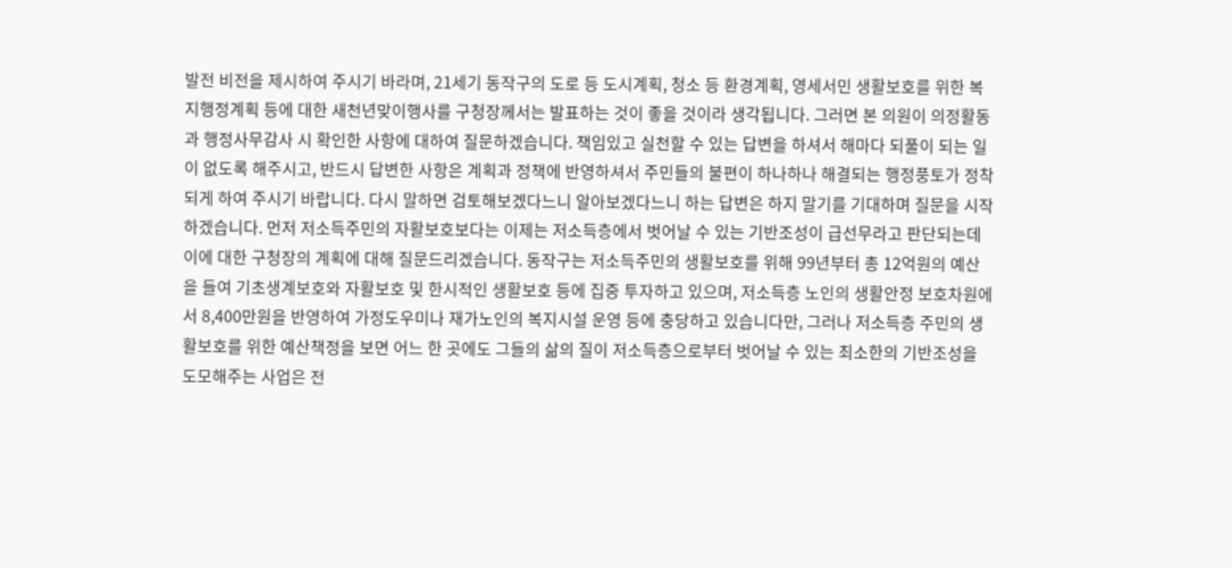발전 비전을 제시하여 주시기 바라며, 21세기 동작구의 도로 등 도시계획, 청소 등 환경계획, 영세서민 생활보호를 위한 복지행정계획 등에 대한 새천년맞이행사를 구청장께서는 발표하는 것이 좋을 것이라 생각됩니다. 그러면 본 의원이 의정활동과 행정사무감사 시 확인한 사항에 대하여 질문하겠습니다. 책임있고 실천할 수 있는 답변을 하셔서 해마다 되풀이 되는 일이 없도록 해주시고, 반드시 답변한 사항은 계획과 정책에 반영하셔서 주민들의 불편이 하나하나 해결되는 행정풍토가 정착되게 하여 주시기 바랍니다. 다시 말하면 검토해보겠다느니 알아보겠다느니 하는 답변은 하지 말기를 기대하며 질문을 시작하겠습니다. 먼저 저소득주민의 자활보호보다는 이제는 저소득층에서 벗어날 수 있는 기반조성이 급선무라고 판단되는데 이에 대한 구청장의 계획에 대해 질문드리겠습니다. 동작구는 저소득주민의 생활보호를 위해 99년부터 총 12억원의 예산을 들여 기초생계보호와 자활보호 및 한시적인 생활보호 등에 집중 투자하고 있으며, 저소득층 노인의 생활안정 보호차원에서 8,400만원을 반영하여 가정도우미나 재가노인의 복지시설 운영 등에 충당하고 있습니다만, 그러나 저소득층 주민의 생활보호를 위한 예산책정을 보면 어느 한 곳에도 그들의 삶의 질이 저소득층으로부터 벗어날 수 있는 최소한의 기반조성을 도모해주는 사업은 전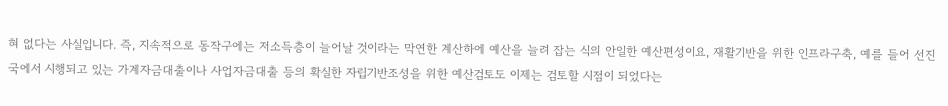혀 없다는 사실입니다. 즉, 지속적으로 동작구에는 저소득층이 늘어날 것이라는 막연한 계산하에 예산을 늘려 잡는 식의 안일한 예산편성이요, 재활기반을 위한 인프라구축, 예를 들어 선진국에서 시행되고 있는 가계자금대출이나 사업자금대출 등의 확실한 자립기반조성을 위한 예산검토도 이제는 검토할 시점이 되었다는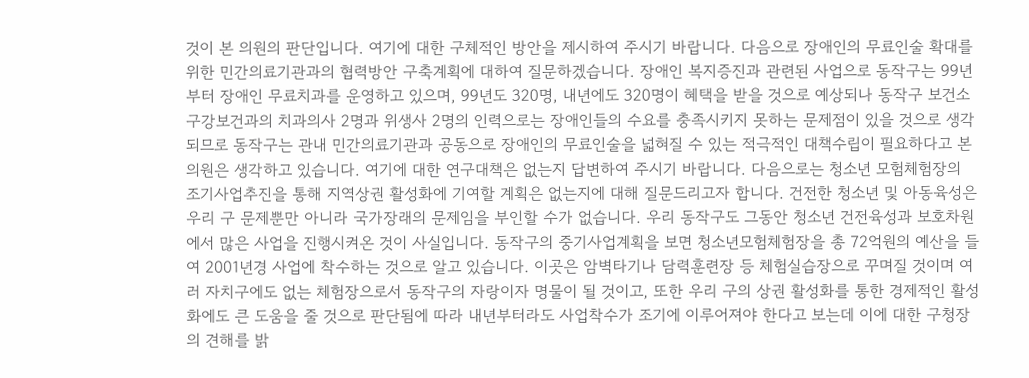것이 본 의원의 판단입니다. 여기에 대한 구체적인 방안을 제시하여 주시기 바랍니다. 다음으로 장애인의 무료인술 확대를 위한 민간의료기관과의 협력방안 구축계획에 대하여 질문하겠습니다. 장애인 복지증진과 관련된 사업으로 동작구는 99년부터 장애인 무료치과를 운영하고 있으며, 99년도 320명, 내년에도 320명이 혜택을 받을 것으로 예상되나 동작구 보건소 구강보건과의 치과의사 2명과 위생사 2명의 인력으로는 장애인들의 수요를 충족시키지 못하는 문제점이 있을 것으로 생각되므로 동작구는 관내 민간의료기관과 공동으로 장애인의 무료인술을 넓혀질 수 있는 적극적인 대책수립이 필요하다고 본 의원은 생각하고 있습니다. 여기에 대한 연구대책은 없는지 답변하여 주시기 바랍니다. 다음으로는 청소년 모험체험장의 조기사업추진을 통해 지역상권 활성화에 기여할 계획은 없는지에 대해 질문드리고자 합니다. 건전한 청소년 및 아동육성은 우리 구 문제뿐만 아니라 국가장래의 문제임을 부인할 수가 없습니다. 우리 동작구도 그동안 청소년 건전육성과 보호차원에서 많은 사업을 진행시켜온 것이 사실입니다. 동작구의 중기사업계획을 보면 청소년모험체험장을 총 72억원의 예산을 들여 2001년경 사업에 착수하는 것으로 알고 있습니다. 이곳은 암벽타기나 담력훈련장 등 체험실습장으로 꾸며질 것이며 여러 자치구에도 없는 체험장으로서 동작구의 자랑이자 명물이 될 것이고, 또한 우리 구의 상권 활성화를 통한 경제적인 활성화에도 큰 도움을 줄 것으로 판단됨에 따라 내년부터라도 사업착수가 조기에 이루어져야 한다고 보는데 이에 대한 구청장의 견해를 밝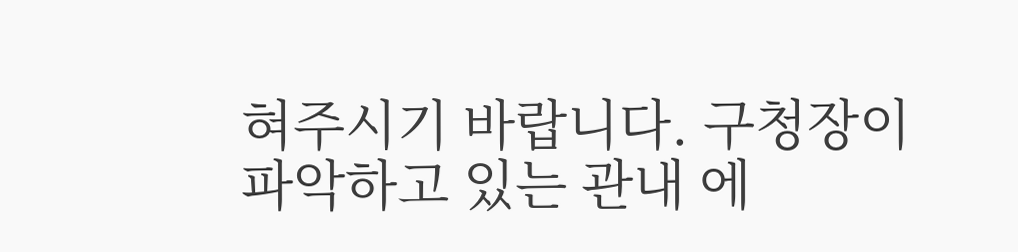혀주시기 바랍니다. 구청장이 파악하고 있는 관내 에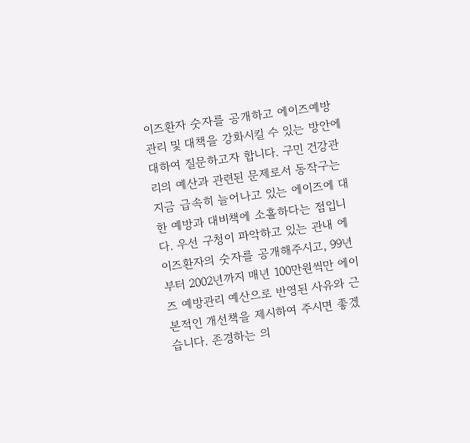이즈환자 숫자를 공개하고 에이즈예방관리 및 대책을 강화시킬 수 있는 방안에 대하여 질문하고자 합니다. 구민 건강관리의 예산과 관련된 문제로서 동작구는 지금 급속히 늘어나고 있는 에이즈에 대한 예방과 대비책에 소홀하다는 점입니다. 우선 구청이 파악하고 있는 관내 에이즈환자의 숫자를 공개해주시고, 99년부터 2002년까지 매년 100만원씩만 에이즈 예방관리 예산으로 반영된 사유와 근본적인 개선책을 제시하여 주시면 좋겠습니다. 존경하는 의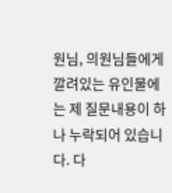원님, 의원님들에게 깔려있는 유인물에는 제 질문내용이 하나 누락되어 있습니다. 다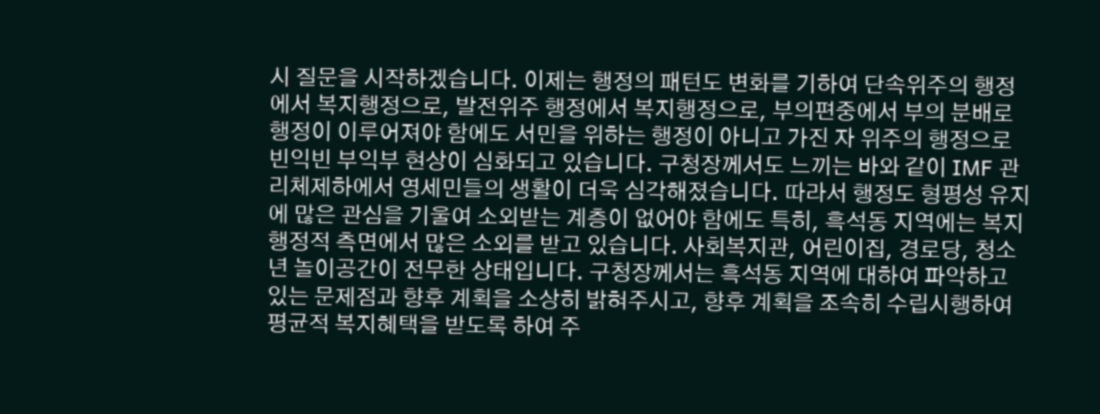시 질문을 시작하겠습니다. 이제는 행정의 패턴도 변화를 기하여 단속위주의 행정에서 복지행정으로, 발전위주 행정에서 복지행정으로, 부의편중에서 부의 분배로 행정이 이루어져야 함에도 서민을 위하는 행정이 아니고 가진 자 위주의 행정으로 빈익빈 부익부 현상이 심화되고 있습니다. 구청장께서도 느끼는 바와 같이 IMF 관리체제하에서 영세민들의 생활이 더욱 심각해졌습니다. 따라서 행정도 형평성 유지에 많은 관심을 기울여 소외받는 계층이 없어야 함에도 특히, 흑석동 지역에는 복지행정적 측면에서 많은 소외를 받고 있습니다. 사회복지관, 어린이집, 경로당, 청소년 놀이공간이 전무한 상태입니다. 구청장께서는 흑석동 지역에 대하여 파악하고 있는 문제점과 향후 계획을 소상히 밝혀주시고, 향후 계획을 조속히 수립시행하여 평균적 복지혜택을 받도록 하여 주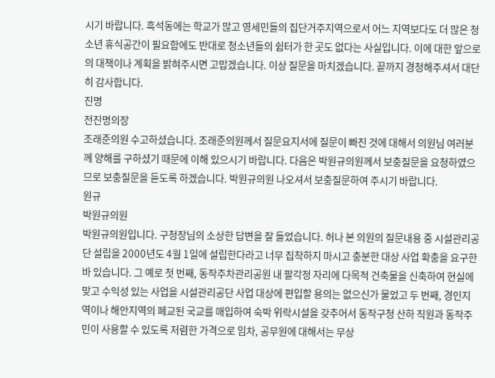시기 바랍니다. 흑석동에는 학교가 많고 영세민들의 집단거주지역으로서 어느 지역보다도 더 많은 청소년 휴식공간이 필요함에도 반대로 청소년들의 쉼터가 한 곳도 없다는 사실입니다. 이에 대한 앞으로의 대책이나 계획을 밝혀주시면 고맙겠습니다. 이상 질문을 마치겠습니다. 끝까지 경청해주셔서 대단히 감사합니다.
진명
전진명의장
조래준의원 수고하셨습니다. 조래준의원께서 질문요지서에 질문이 빠진 것에 대해서 의원님 여러분께 양해를 구하셨기 때문에 이해 있으시기 바랍니다. 다음은 박원규의원께서 보충질문을 요청하였으므로 보충질문을 듣도록 하겠습니다. 박원규의원 나오셔서 보충질문하여 주시기 바랍니다.
원규
박원규의원
박원규의원입니다. 구청장님의 소상한 답변을 잘 들었습니다. 허나 본 의원의 질문내용 중 시설관리공단 설립을 2000년도 4월 1일에 설립한다라고 너무 집착하지 마시고 충분한 대상 사업 확충을 요구한 바 있습니다. 그 예로 첫 번째, 동작주차관리공원 내 팔각정 자리에 다목적 건축물을 신축하여 현실에 맞고 수익성 있는 사업을 시설관리공단 사업 대상에 편입할 용의는 없으신가 물었고 두 번째, 경인지역이나 해안지역의 폐교된 국교를 매입하여 숙박 위락시설을 갖추어서 동작구청 산하 직원과 동작주민이 사용할 수 있도록 저렴한 가격으로 임차, 공무원에 대해서는 무상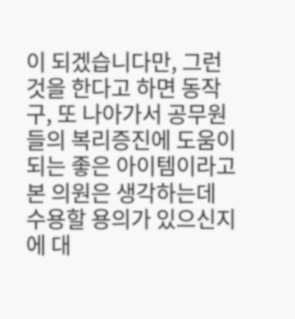이 되겠습니다만, 그런 것을 한다고 하면 동작구, 또 나아가서 공무원들의 복리증진에 도움이 되는 좋은 아이템이라고 본 의원은 생각하는데 수용할 용의가 있으신지에 대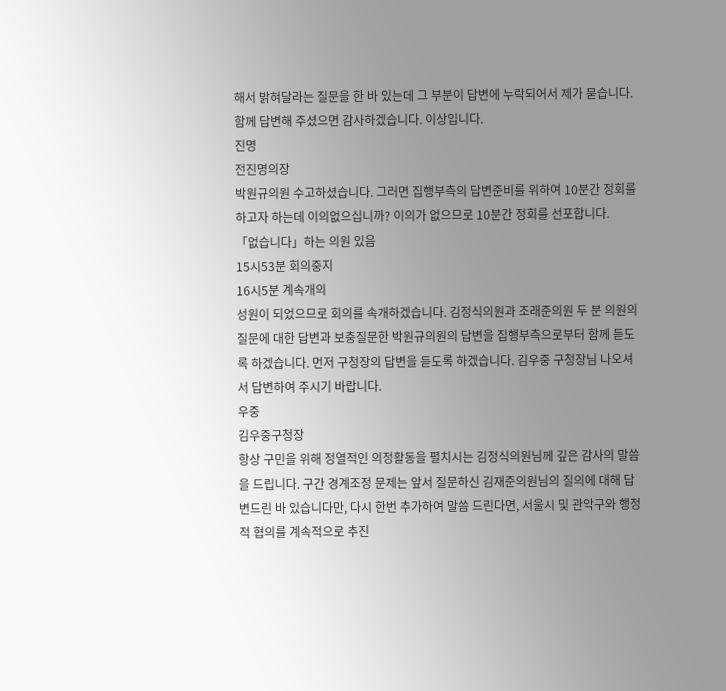해서 밝혀달라는 질문을 한 바 있는데 그 부분이 답변에 누락되어서 제가 묻습니다. 함께 답변해 주셨으면 감사하겠습니다. 이상입니다.
진명
전진명의장
박원규의원 수고하셨습니다. 그러면 집행부측의 답변준비를 위하여 10분간 정회를 하고자 하는데 이의없으십니까? 이의가 없으므로 10분간 정회를 선포합니다.
「없습니다」하는 의원 있음
15시53분 회의중지
16시5분 계속개의
성원이 되었으므로 회의를 속개하겠습니다. 김정식의원과 조래준의원 두 분 의원의 질문에 대한 답변과 보충질문한 박원규의원의 답변을 집행부측으로부터 함께 듣도록 하겠습니다. 먼저 구청장의 답변을 듣도록 하겠습니다. 김우중 구청장님 나오셔서 답변하여 주시기 바랍니다.
우중
김우중구청장
항상 구민을 위해 정열적인 의정활동을 펼치시는 김정식의원님께 깊은 감사의 말씀을 드립니다. 구간 경계조정 문제는 앞서 질문하신 김재준의원님의 질의에 대해 답변드린 바 있습니다만, 다시 한번 추가하여 말씀 드린다면, 서울시 및 관악구와 행정적 협의를 계속적으로 추진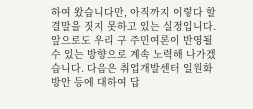하여 왔습니다만, 아직까지 이렇다 할 결말을 짓지 못하고 있는 실정입니다. 앞으로도 우리 구 주민여론이 반영될 수 있는 방향으로 계속 노력해 나가겠습니다. 다음은 취업개발센터 일원화 방안 등에 대하여 답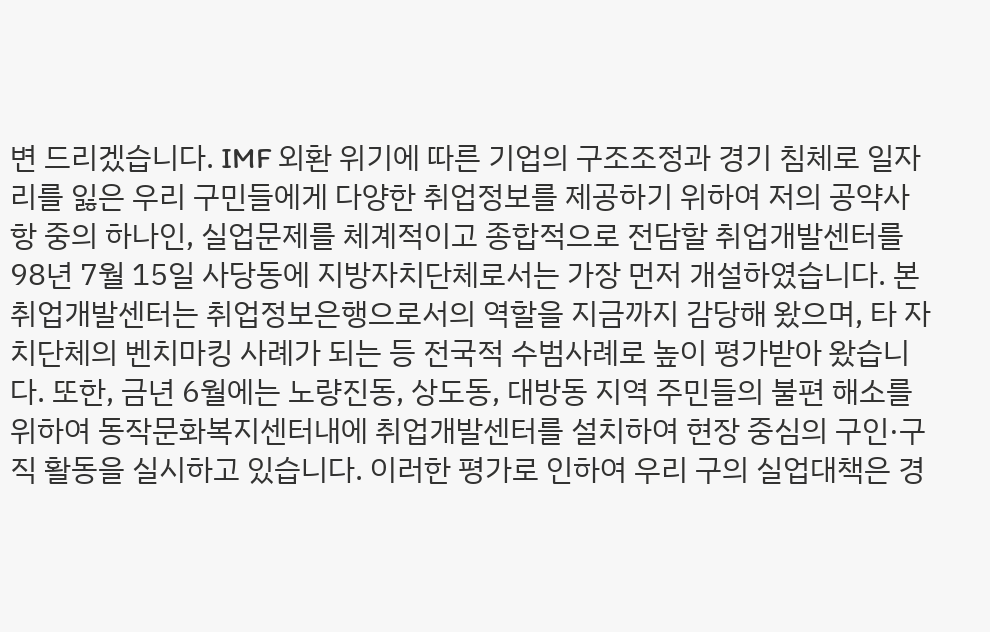변 드리겠습니다. IMF 외환 위기에 따른 기업의 구조조정과 경기 침체로 일자리를 잃은 우리 구민들에게 다양한 취업정보를 제공하기 위하여 저의 공약사항 중의 하나인, 실업문제를 체계적이고 종합적으로 전담할 취업개발센터를 98년 7월 15일 사당동에 지방자치단체로서는 가장 먼저 개설하였습니다. 본 취업개발센터는 취업정보은행으로서의 역할을 지금까지 감당해 왔으며, 타 자치단체의 벤치마킹 사례가 되는 등 전국적 수범사례로 높이 평가받아 왔습니다. 또한, 금년 6월에는 노량진동, 상도동, 대방동 지역 주민들의 불편 해소를 위하여 동작문화복지센터내에 취업개발센터를 설치하여 현장 중심의 구인·구직 활동을 실시하고 있습니다. 이러한 평가로 인하여 우리 구의 실업대책은 경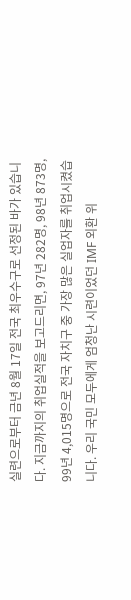실련으로부터 금년 8월 17일 전국 최우수구로 선정된 바가 있습니다. 지금까지의 취업실적을 보고드리면, 97년 282명, 98년 873명, 99년 4,015명으로 전국 자치구 중 가장 많은 실업자를 취업시켰습니다. 우리 국민 모두에게 엄청난 시련이었던 IMF 외환 위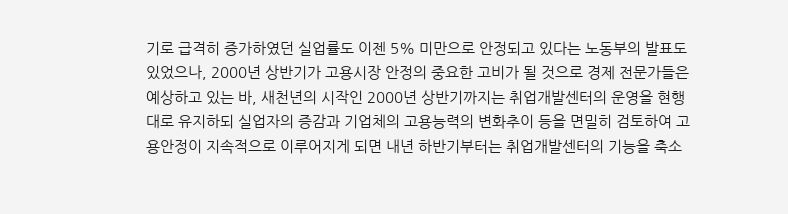기로 급격히 증가하였던 실업률도 이젠 5% 미만으로 안정되고 있다는 노동부의 발표도 있었으나, 2000년 상반기가 고용시장 안정의 중요한 고비가 될 것으로 경제 전문가들은 예상하고 있는 바, 새천년의 시작인 2000년 상반기까지는 취업개발센터의 운영을 현행대로 유지하되 실업자의 증감과 기업체의 고용능력의 변화추이 등을 면밀히 검토하여 고용안정이 지속적으로 이루어지게 되면 내년 하반기부터는 취업개발센터의 기능을 축소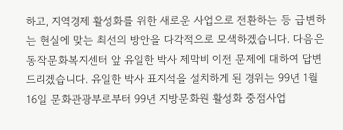하고, 지역경제 활성화를 위한 새로운 사업으로 전환하는 등 급변하는 현실에 맞는 최선의 방안을 다각적으로 모색하겠습니다. 다음은 동작문화복지센터 앞 유일한 박사 제막비 이전 문제에 대하여 답변 드리겠습니다. 유일한 박사 표지석을 설치하게 된 경위는 99년 1월 16일 문화관광부로부터 99년 지방문화원 활성화 중점사업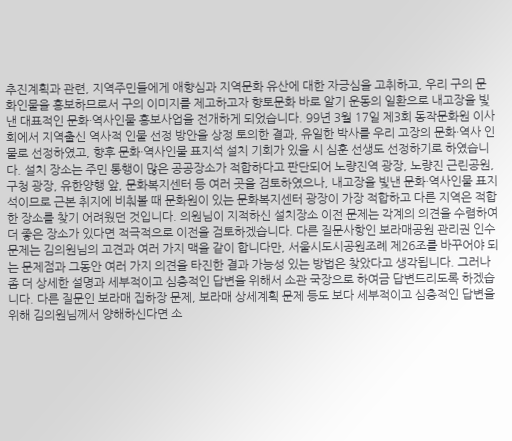추진계획과 관련, 지역주민들에게 애향심과 지역문화 유산에 대한 자긍심을 고취하고, 우리 구의 문화인물을 홍보하므로서 구의 이미지를 제고하고자 향토문화 바로 알기 운동의 일환으로 내고장을 빛낸 대표적인 문화·역사인물 홍보사업을 전개하게 되었습니다. 99년 3월 17일 제3회 동작문화원 이사회에서 지역출신 역사적 인물 선정 방안을 상정 토의한 결과, 유일한 박사를 우리 고장의 문화·역사 인물로 선정하였고, 향후 문화·역사인물 표지석 설치 기회가 있을 시 심훈 선생도 선정하기로 하였습니다. 설치 장소는 주민 통행이 많은 공공장소가 적합하다고 판단되어 노량진역 광장, 노량진 근린공원, 구청 광장, 유한양행 앞, 문화복지센터 등 여러 곳을 검토하였으나, 내고장을 빛낸 문화·역사인물 표지석이므로 근본 취지에 비춰볼 때 문화원이 있는 문화복지센터 광장이 가장 적합하고 다른 지역은 적합한 장소를 찾기 어려웠던 것입니다. 의원님이 지적하신 설치장소 이전 문제는 각계의 의견을 수렴하여 더 좋은 장소가 있다면 적극적으로 이전을 검토하겠습니다. 다른 질문사항인 보라매공원 관리권 인수문제는 김의원님의 고견과 여러 가지 맥을 같이 합니다만, 서울시도시공원조례 제26조를 바꾸어야 되는 문제점과 그동안 여러 가지 의견을 타진한 결과 가능성 있는 방법은 찾았다고 생각됩니다. 그러나 좀 더 상세한 설명과 세부적이고 심층적인 답변을 위해서 소관 국장으로 하여금 답변드리도록 하겠습니다. 다른 질문인 보라매 집하장 문제, 보라매 상세계획 문제 등도 보다 세부적이고 심층적인 답변을 위해 김의원님께서 양해하신다면 소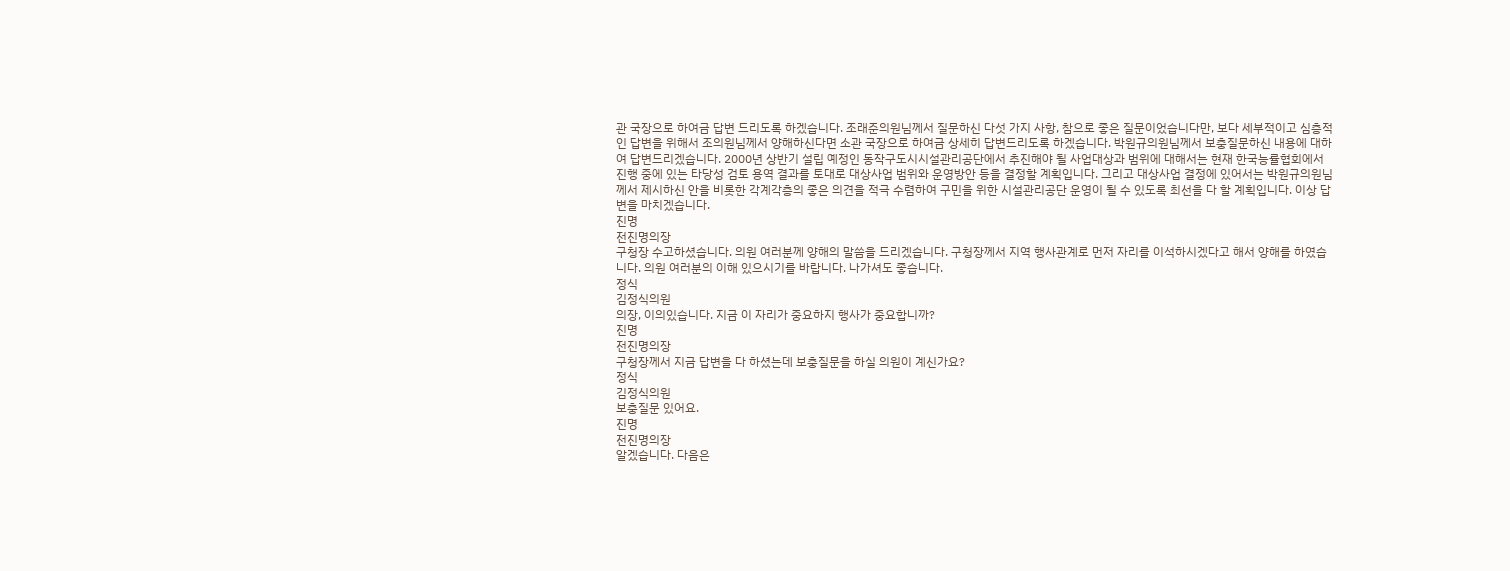관 국장으로 하여금 답변 드리도록 하겠습니다. 조래준의원님께서 질문하신 다섯 가지 사항, 참으로 좋은 질문이었습니다만, 보다 세부적이고 심층적인 답변을 위해서 조의원님께서 양해하신다면 소관 국장으로 하여금 상세히 답변드리도록 하겠습니다. 박원규의원님께서 보충질문하신 내용에 대하여 답변드리겠습니다. 2000년 상반기 설립 예정인 동작구도시시설관리공단에서 추진해야 될 사업대상과 범위에 대해서는 현재 한국능률협회에서 진행 중에 있는 타당성 검토 용역 결과를 토대로 대상사업 범위와 운영방안 등을 결정할 계획입니다. 그리고 대상사업 결정에 있어서는 박원규의원님께서 제시하신 안을 비롯한 각계각층의 좋은 의견을 적극 수렴하여 구민을 위한 시설관리공단 운영이 될 수 있도록 최선을 다 할 계획입니다. 이상 답변을 마치겠습니다.
진명
전진명의장
구청장 수고하셨습니다. 의원 여러분께 양해의 말씀을 드리겠습니다. 구청장께서 지역 행사관계로 먼저 자리를 이석하시겠다고 해서 양해를 하였습니다. 의원 여러분의 이해 있으시기를 바랍니다. 나가셔도 좋습니다.
정식
김정식의원
의장, 이의있습니다. 지금 이 자리가 중요하지 행사가 중요합니까?
진명
전진명의장
구청장께서 지금 답변을 다 하셨는데 보충질문을 하실 의원이 계신가요?
정식
김정식의원
보충질문 있어요.
진명
전진명의장
알겠습니다. 다음은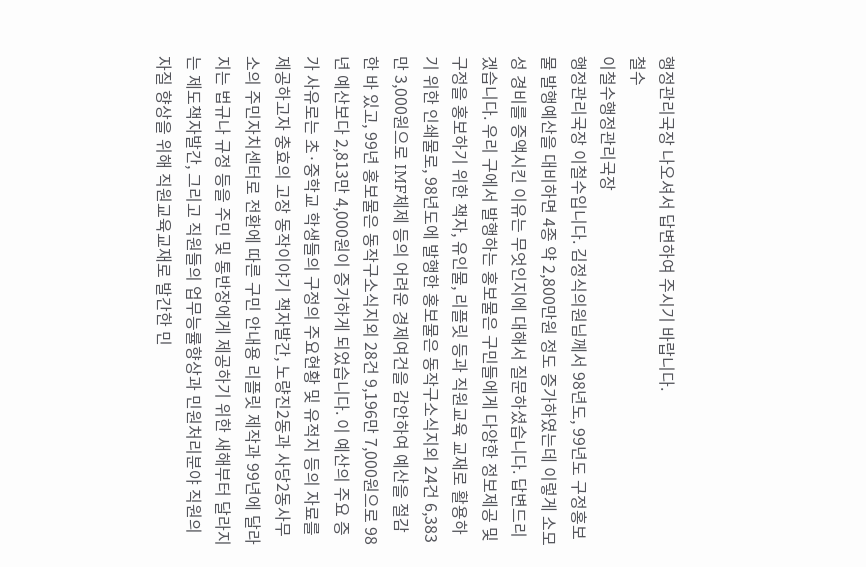행정관리국장 나오셔서 답변하여 주시기 바랍니다.
철수
이철수행정관리국장
행정관리국장 이철수입니다. 김정식의원님께서 98년도, 99년도 구정홍보물 발행예산을 대비하면 4종 약 2,800만원 정도 증가하였는데 이렇게 소모성 경비를 증액시킨 이유는 무엇인지에 대해서 질문하셨습니다. 답변드리겠습니다. 우리 구에서 발행하는 홍보물은 구민들에게 다양한 정보제공 및 구정을 홍보하기 위한 책자, 유인물, 리플릿 등과 직원교육 교재로 활용하기 위한 인쇄물로, 98년도에 발행한 홍보물은 동작구소식지외 24건 6,383만 3,000원으로 IMF체제 등의 어려운 경제여건을 감안하여 예산을 절감한 바 있고, 99년 홍보물은 동작구소식지외 28건 9,196만 7,000원으로 98년 예산보다 2,813만 4,000원이 증가하게 되었습니다. 이 예산의 주요 증가 사유로는 초·중학교 학생들의 구정의 주요현황 및 유적지 등의 자료를 제공하고자 충효의 고장 동작이야기 책자발간, 노량진2동과 사당2동사무소의 주민자치센터로 전환에 따른 구민 안내용 리플릿 제작과 99년에 달라지는 법규나 규정 등을 주민 및 통반장에게 제공하기 위한 새해부터 달라지는 제도책자발간, 그리고 직원들의 업무능률향상과 민원처리분야 직원의 자질 향상을 위해 직원교육교재로 발간한 민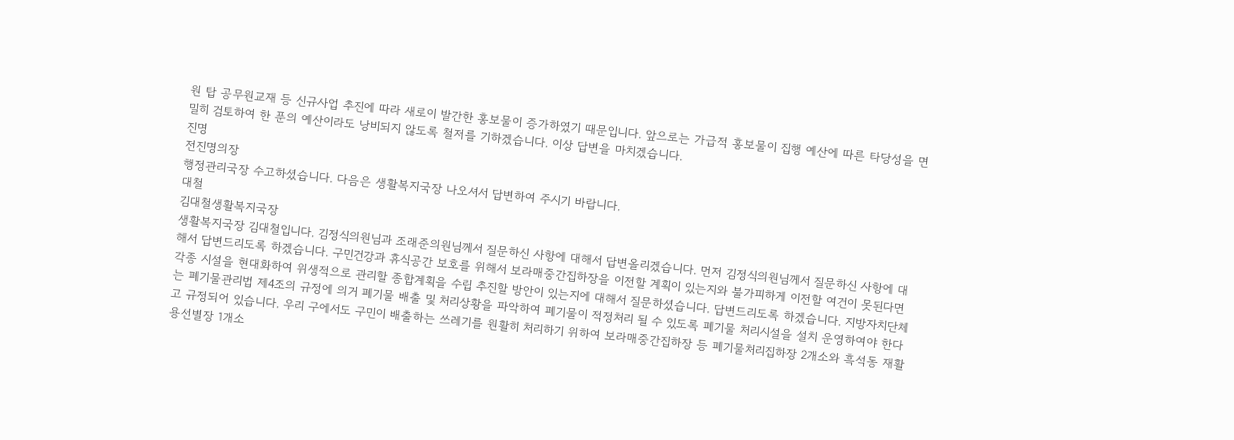원 탑 공무원교재 등 신규사업 추진에 따라 새로이 발간한 홍보물이 증가하였기 때문입니다. 앞으로는 가급적 홍보물이 집행 예산에 따른 타당성을 면밀히 검토하여 한 푼의 예산이라도 낭비되지 않도록 철저를 기하겠습니다. 이상 답변을 마치겠습니다.
진명
전진명의장
행정관리국장 수고하셨습니다. 다음은 생활복지국장 나오셔서 답변하여 주시기 바랍니다.
대철
김대철생활복지국장
생활복지국장 김대철입니다. 김정식의원님과 조래준의원님께서 질문하신 사항에 대해서 답변올리겠습니다. 먼저 김정식의원님께서 질문하신 사항에 대해서 답변드리도록 하겠습니다. 구민건강과 휴식공간 보호를 위해서 보라매중간집하장을 이전할 계획이 있는지와 불가피하게 이전할 여건이 못된다면 각종 시설을 현대화하여 위생적으로 관리할 종합계획을 수립 추진할 방안이 있는지에 대해서 질문하셨습니다. 답변드리도록 하겠습니다. 지방자치단체는 폐기물관리법 제4조의 규정에 의거 폐기물 배출 및 처리상황을 파악하여 폐기물이 적정처리 될 수 있도록 폐기물 처리시설을 설치 운영하여야 한다고 규정되어 있습니다. 우리 구에서도 구민이 배출하는 쓰레기를 원활히 처리하기 위하여 보라매중간집하장 등 폐기물처리집하장 2개소와 흑석동 재활용선별장 1개소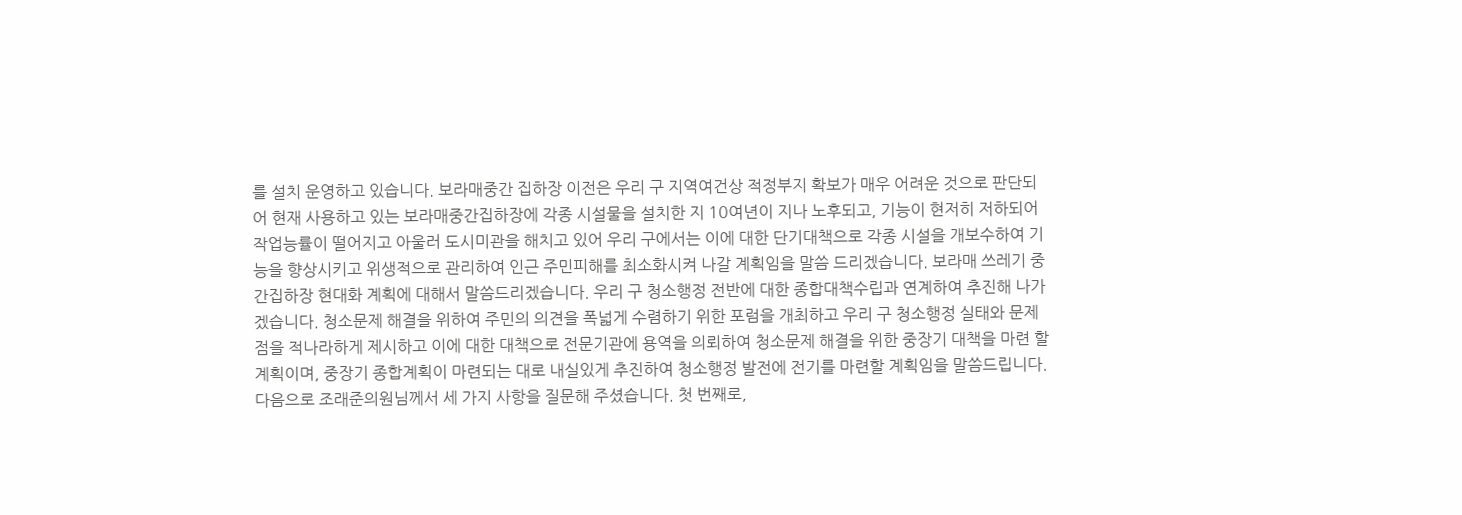를 설치 운영하고 있습니다. 보라매중간 집하장 이전은 우리 구 지역여건상 적정부지 확보가 매우 어려운 것으로 판단되어 현재 사용하고 있는 보라매중간집하장에 각종 시설물을 설치한 지 10여년이 지나 노후되고, 기능이 현저히 저하되어 작업능률이 떨어지고 아울러 도시미관을 해치고 있어 우리 구에서는 이에 대한 단기대책으로 각종 시설을 개보수하여 기능을 향상시키고 위생적으로 관리하여 인근 주민피해를 최소화시켜 나갈 계획임을 말씀 드리겠습니다. 보라매 쓰레기 중간집하장 현대화 계획에 대해서 말씀드리겠습니다. 우리 구 청소행정 전반에 대한 종합대책수립과 연계하여 추진해 나가겠습니다. 청소문제 해결을 위하여 주민의 의견을 폭넓게 수렴하기 위한 포럼을 개최하고 우리 구 청소행정 실태와 문제점을 적나라하게 제시하고 이에 대한 대책으로 전문기관에 용역을 의뢰하여 청소문제 해결을 위한 중장기 대책을 마련 할 계획이며, 중장기 종합계획이 마련되는 대로 내실있게 추진하여 청소행정 발전에 전기를 마련할 계획임을 말씀드립니다. 다음으로 조래준의원님께서 세 가지 사항을 질문해 주셨습니다. 첫 번째로,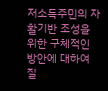저소득주민의 자활기반 조성을 위한 구체적인 방안에 대하여 질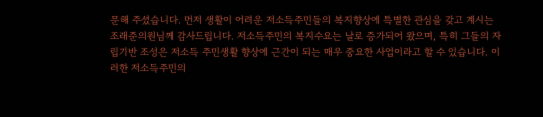문해 주셨습니다. 먼저 생활이 어려운 저소득주민들의 복지향상에 특별한 관심을 갖고 계시는 조래준의원님께 감사드립니다. 저소득주민의 복지수요는 날로 증가되어 왔으며, 특히 그들의 자립기반 조성은 저소득 주민생활 향상에 근간이 되는 매우 중요한 사업이라고 할 수 있습니다. 이러한 저소득주민의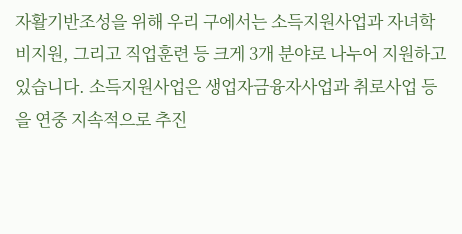자활기반조성을 위해 우리 구에서는 소득지원사업과 자녀학비지원, 그리고 직업훈련 등 크게 3개 분야로 나누어 지원하고 있습니다. 소득지원사업은 생업자금융자사업과 취로사업 등을 연중 지속적으로 추진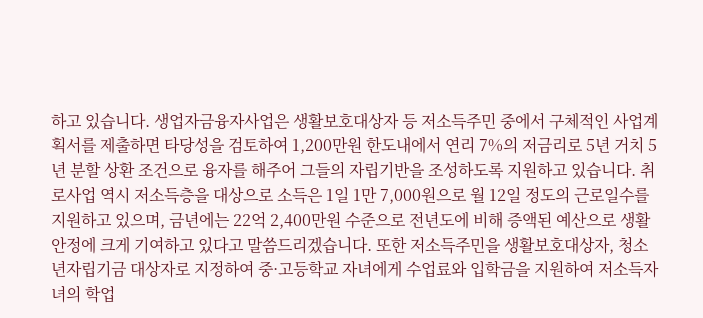하고 있습니다. 생업자금융자사업은 생활보호대상자 등 저소득주민 중에서 구체적인 사업계획서를 제출하면 타당성을 검토하여 1,200만원 한도내에서 연리 7%의 저금리로 5년 거치 5년 분할 상환 조건으로 융자를 해주어 그들의 자립기반을 조성하도록 지원하고 있습니다. 취로사업 역시 저소득층을 대상으로 소득은 1일 1만 7,000원으로 월 12일 정도의 근로일수를 지원하고 있으며, 금년에는 22억 2,400만원 수준으로 전년도에 비해 증액된 예산으로 생활안정에 크게 기여하고 있다고 말씀드리겠습니다. 또한 저소득주민을 생활보호대상자, 청소년자립기금 대상자로 지정하여 중·고등학교 자녀에게 수업료와 입학금을 지원하여 저소득자녀의 학업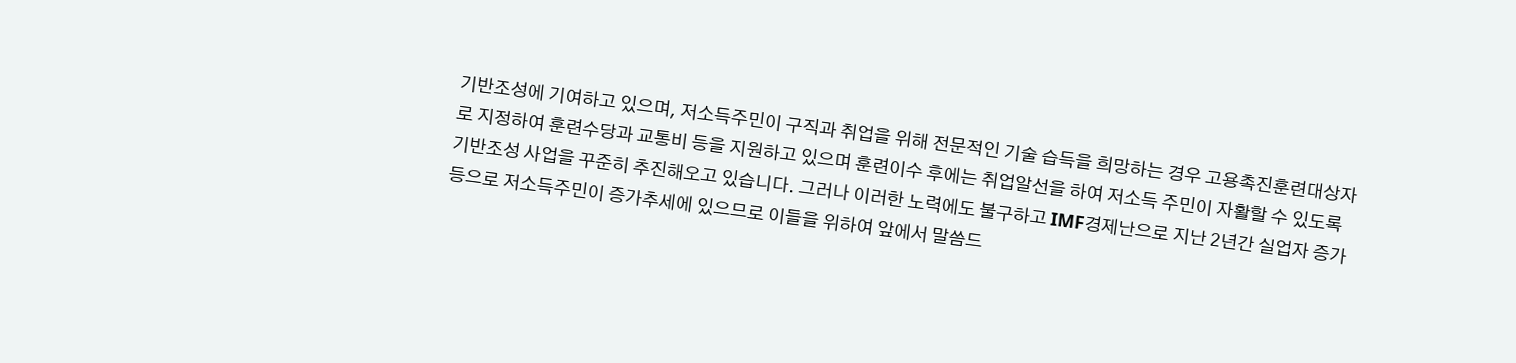기반조성에 기여하고 있으며, 저소득주민이 구직과 취업을 위해 전문적인 기술 습득을 희망하는 경우 고용촉진훈련대상자로 지정하여 훈련수당과 교통비 등을 지원하고 있으며 훈련이수 후에는 취업알선을 하여 저소득 주민이 자활할 수 있도록 기반조성 사업을 꾸준히 추진해오고 있습니다. 그러나 이러한 노력에도 불구하고 IMF경제난으로 지난 2년간 실업자 증가 등으로 저소득주민이 증가추세에 있으므로 이들을 위하여 앞에서 말씀드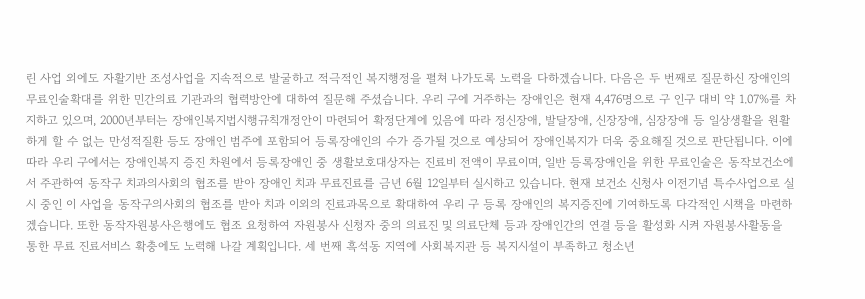린 사업 외에도 자활기반 조성사업을 지속적으로 발굴하고 적극적인 복지행정을 펼쳐 나가도록 노력을 다하겠습니다. 다음은 두 번째로 질문하신 장애인의 무료인술확대를 위한 민간의료 기관과의 협력방안에 대하여 질문해 주셨습니다. 우리 구에 거주하는 장애인은 현재 4,476명으로 구 인구 대비 약 1.07%를 차지하고 있으며, 2000년부터는 장애인복지법시행규칙개정안이 마련되어 확정단계에 있음에 따라 정신장애, 발달장애, 신장장애, 심장장애 등 일상생활을 원활하게 할 수 없는 만성적질환 등도 장애인 범주에 포함되어 등록장애인의 수가 증가될 것으로 예상되어 장애인복지가 더욱 중요해질 것으로 판단됩니다. 이에 따라 우리 구에서는 장애인복지 증진 차원에서 등록장애인 중 생활보호대상자는 진료비 전액이 무료이며, 일반 등록장애인을 위한 무료인술은 동작보건소에서 주관하여 동작구 치과의사회의 협조를 받아 장애인 치과 무료진료를 금년 6월 12일부터 실시하고 있습니다. 현재 보건소 신청사 이전기념 특수사업으로 실시 중인 이 사업을 동작구의사회의 협조를 받아 치과 이외의 진료과목으로 확대하여 우리 구 등록 장애인의 복지증진에 기여하도록 다각적인 시책을 마련하겠습니다. 또한 동작자원봉사은행에도 협조 요청하여 자원봉사 신청자 중의 의료진 및 의료단체 등과 장애인간의 연결 등을 활성화 시켜 자원봉사활동을 통한 무료 진료서비스 확충에도 노력해 나갈 계획입니다. 세 번째 흑석동 지역에 사회복지관 등 복지시설이 부족하고 청소년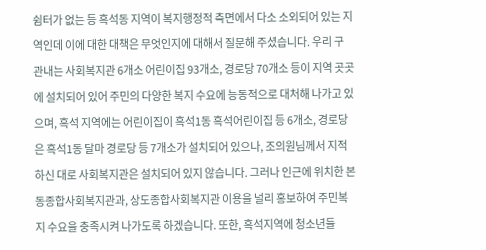쉼터가 없는 등 흑석동 지역이 복지행정적 측면에서 다소 소외되어 있는 지역인데 이에 대한 대책은 무엇인지에 대해서 질문해 주셨습니다. 우리 구 관내는 사회복지관 6개소 어린이집 93개소, 경로당 70개소 등이 지역 곳곳에 설치되어 있어 주민의 다양한 복지 수요에 능동적으로 대처해 나가고 있으며, 흑석 지역에는 어린이집이 흑석1동 흑석어린이집 등 6개소, 경로당은 흑석1동 달마 경로당 등 7개소가 설치되어 있으나, 조의원님께서 지적하신 대로 사회복지관은 설치되어 있지 않습니다. 그러나 인근에 위치한 본동종합사회복지관과, 상도종합사회복지관 이용을 널리 홍보하여 주민복지 수요을 충족시켜 나가도록 하겠습니다. 또한, 흑석지역에 청소년들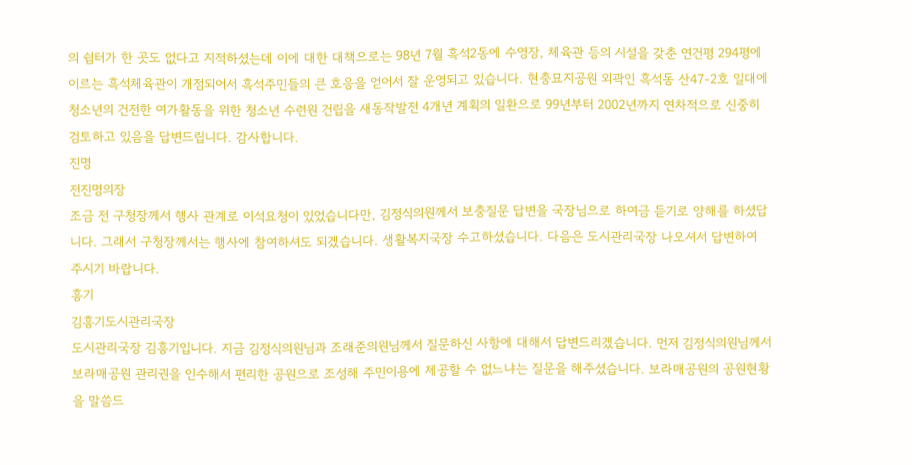의 쉼터가 한 곳도 없다고 지적하셨는데 이에 대한 대책으로는 98년 7월 흑석2동에 수영장, 체육관 등의 시설을 갖춘 연건평 294평에 이르는 흑석체육관이 개점되어서 흑석주민들의 큰 호응을 얻어서 잘 운영되고 있습니다. 현충묘지공원 외곽인 흑석동 산47-2호 일대에 청소년의 건전한 여가활동을 위한 청소년 수련원 건립을 새동작발전 4개년 계획의 일환으로 99년부터 2002년까지 연차적으로 신중히 검토하고 있음을 답변드립니다. 감사합니다.
진명
전진명의장
조금 전 구청장께서 행사 관계로 이석요청이 있었습니다만, 김정식의원께서 보충질문 답변을 국장님으로 하여금 듣기로 양해를 하셨답니다. 그래서 구청장께서는 행사에 참여하셔도 되겠습니다. 생활복지국장 수고하셨습니다. 다음은 도시관리국장 나오셔서 답변하여 주시기 바랍니다.
흥기
김흥기도시관리국장
도시관리국장 김흥기입니다. 지금 김정식의원님과 조래준의원님께서 질문하신 사항에 대해서 답변드리겠습니다. 먼저 김정식의원님께서 보라매공원 관리권을 인수해서 편리한 공원으로 조성해 주민이용에 제공할 수 없느냐는 질문을 해주셨습니다. 보라매공원의 공원현황을 말씀드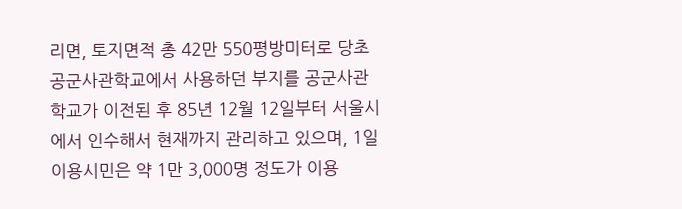리면, 토지면적 총 42만 550평방미터로 당초 공군사관학교에서 사용하던 부지를 공군사관학교가 이전된 후 85년 12월 12일부터 서울시에서 인수해서 현재까지 관리하고 있으며, 1일 이용시민은 약 1만 3,000명 정도가 이용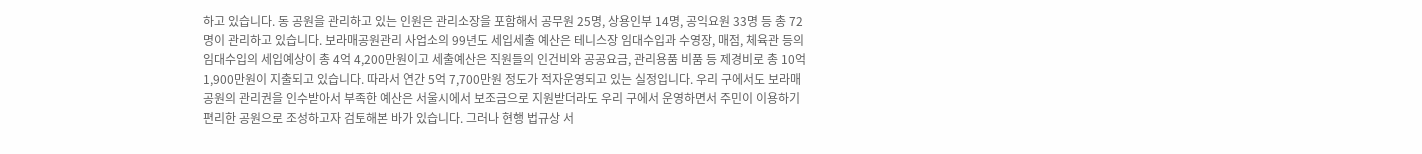하고 있습니다. 동 공원을 관리하고 있는 인원은 관리소장을 포함해서 공무원 25명, 상용인부 14명, 공익요원 33명 등 총 72명이 관리하고 있습니다. 보라매공원관리 사업소의 99년도 세입세출 예산은 테니스장 임대수입과 수영장, 매점, 체육관 등의 임대수입의 세입예상이 총 4억 4,200만원이고 세출예산은 직원들의 인건비와 공공요금, 관리용품 비품 등 제경비로 총 10억 1,900만원이 지출되고 있습니다. 따라서 연간 5억 7,700만원 정도가 적자운영되고 있는 실정입니다. 우리 구에서도 보라매공원의 관리권을 인수받아서 부족한 예산은 서울시에서 보조금으로 지원받더라도 우리 구에서 운영하면서 주민이 이용하기 편리한 공원으로 조성하고자 검토해본 바가 있습니다. 그러나 현행 법규상 서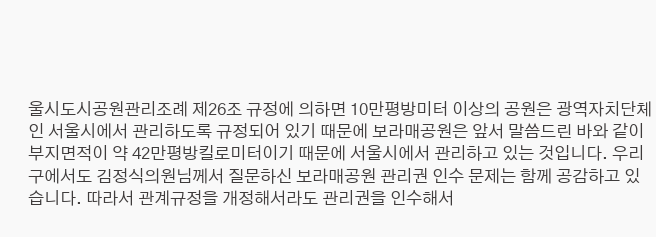울시도시공원관리조례 제26조 규정에 의하면 10만평방미터 이상의 공원은 광역자치단체인 서울시에서 관리하도록 규정되어 있기 때문에 보라매공원은 앞서 말씀드린 바와 같이 부지면적이 약 42만평방킬로미터이기 때문에 서울시에서 관리하고 있는 것입니다. 우리 구에서도 김정식의원님께서 질문하신 보라매공원 관리권 인수 문제는 함께 공감하고 있습니다. 따라서 관계규정을 개정해서라도 관리권을 인수해서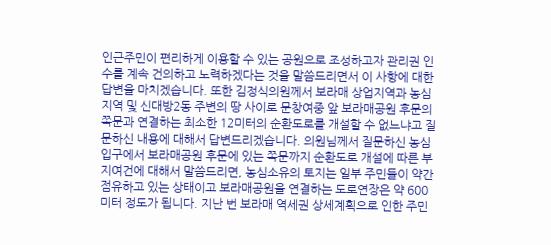인근주민이 편리하게 이용할 수 있는 공원으로 조성하고자 관리권 인수를 계속 건의하고 노력하겠다는 것을 말씀드리면서 이 사항에 대한 답변을 마치겠습니다. 또한 김정식의원께서 보라매 상업지역과 농심지역 및 신대방2동 주변의 땅 사이로 문창여중 앞 보라매공원 후문의 쪽문과 연결하는 최소한 12미터의 순환도로를 개설할 수 없느냐고 질문하신 내용에 대해서 답변드리겠습니다. 의원님께서 질문하신 농심입구에서 보라매공원 후문에 있는 쪽문까지 순환도로 개설에 따른 부지여건에 대해서 말씀드리면, 농심소유의 토지는 일부 주민들이 약간 점유하고 있는 상태이고 보라매공원을 연결하는 도로연장은 약 600미터 정도가 됩니다. 지난 번 보라매 역세권 상세계획으로 인한 주민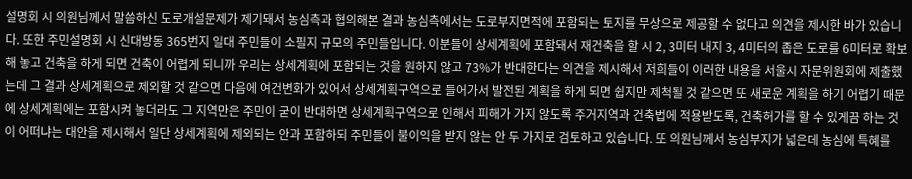설명회 시 의원님께서 말씀하신 도로개설문제가 제기돼서 농심측과 협의해본 결과 농심측에서는 도로부지면적에 포함되는 토지를 무상으로 제공할 수 없다고 의견을 제시한 바가 있습니다. 또한 주민설명회 시 신대방동 365번지 일대 주민들이 소필지 규모의 주민들입니다. 이분들이 상세계획에 포함돼서 재건축을 할 시 2, 3미터 내지 3, 4미터의 좁은 도로를 6미터로 확보해 놓고 건축을 하게 되면 건축이 어렵게 되니까 우리는 상세계획에 포함되는 것을 원하지 않고 73%가 반대한다는 의견을 제시해서 저희들이 이러한 내용을 서울시 자문위원회에 제출했는데 그 결과 상세계획으로 제외할 것 같으면 다음에 여건변화가 있어서 상세계획구역으로 들어가서 발전된 계획을 하게 되면 쉽지만 제척될 것 같으면 또 새로운 계획을 하기 어렵기 때문에 상세계획에는 포함시켜 놓더라도 그 지역만은 주민이 굳이 반대하면 상세계획구역으로 인해서 피해가 가지 않도록 주거지역과 건축법에 적용받도록, 건축허가를 할 수 있게끔 하는 것이 어떠냐는 대안을 제시해서 일단 상세계획에 제외되는 안과 포함하되 주민들이 불이익을 받지 않는 안 두 가지로 검토하고 있습니다. 또 의원님께서 농심부지가 넓은데 농심에 특혜를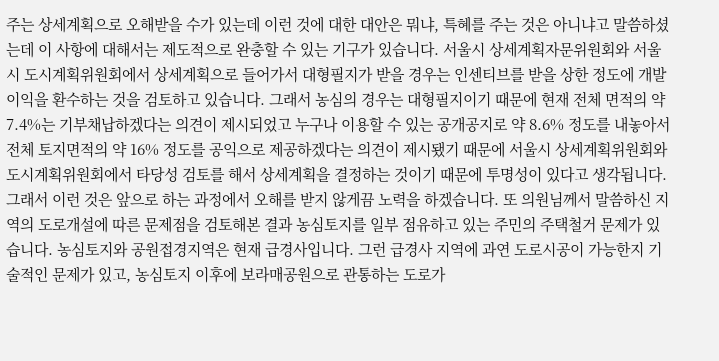주는 상세계획으로 오해받을 수가 있는데 이런 것에 대한 대안은 뭐냐, 특혜를 주는 것은 아니냐고 말씀하셨는데 이 사항에 대해서는 제도적으로 완충할 수 있는 기구가 있습니다. 서울시 상세계획자문위원회와 서울시 도시계획위원회에서 상세계획으로 들어가서 대형필지가 받을 경우는 인센티브를 받을 상한 정도에 개발이익을 환수하는 것을 검토하고 있습니다. 그래서 농심의 경우는 대형필지이기 때문에 현재 전체 면적의 약 7.4%는 기부채납하겠다는 의견이 제시되었고 누구나 이용할 수 있는 공개공지로 약 8.6% 정도를 내놓아서 전체 토지면적의 약 16% 정도를 공익으로 제공하겠다는 의견이 제시됐기 때문에 서울시 상세계획위원회와 도시계획위원회에서 타당성 검토를 해서 상세계획을 결정하는 것이기 때문에 투명성이 있다고 생각됩니다. 그래서 이런 것은 앞으로 하는 과정에서 오해를 받지 않게끔 노력을 하겠습니다. 또 의원님께서 말씀하신 지역의 도로개설에 따른 문제점을 검토해본 결과 농심토지를 일부 점유하고 있는 주민의 주택철거 문제가 있습니다. 농심토지와 공원접경지역은 현재 급경사입니다. 그런 급경사 지역에 과연 도로시공이 가능한지 기술적인 문제가 있고, 농심토지 이후에 보라매공원으로 관통하는 도로가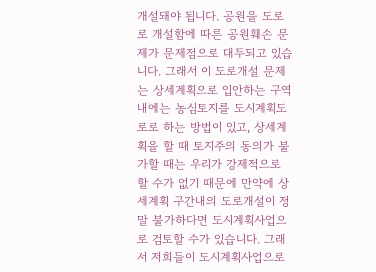개설돼야 됩니다. 공원을 도로로 개설함에 따른 공원훼손 문제가 문제점으로 대두되고 있습니다. 그래서 이 도로개설 문제는 상세계획으로 입안하는 구역내에는 농심토지를 도시계획도로로 하는 방법이 있고, 상세계획을 할 때 토지주의 동의가 불가할 때는 우리가 강제적으로 할 수가 없기 때문에 만약에 상세계획 구간내의 도로개설이 정말 불가하다면 도시계획사업으로 검토할 수가 있습니다. 그래서 저희들이 도시계획사업으로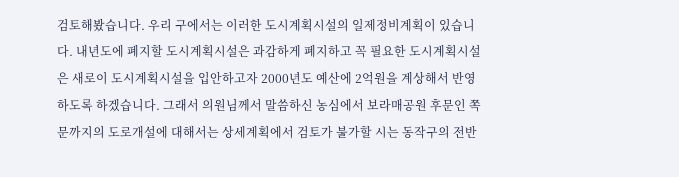검토해봤습니다. 우리 구에서는 이러한 도시계획시설의 일제정비계획이 있습니다. 내년도에 폐지할 도시계획시설은 과감하게 폐지하고 꼭 필요한 도시계획시설은 새로이 도시계획시설을 입안하고자 2000년도 예산에 2억원을 계상해서 반영하도록 하겠습니다. 그래서 의원님께서 말씀하신 농심에서 보라매공원 후문인 쪽문까지의 도로개설에 대해서는 상세계획에서 검토가 불가할 시는 동작구의 전반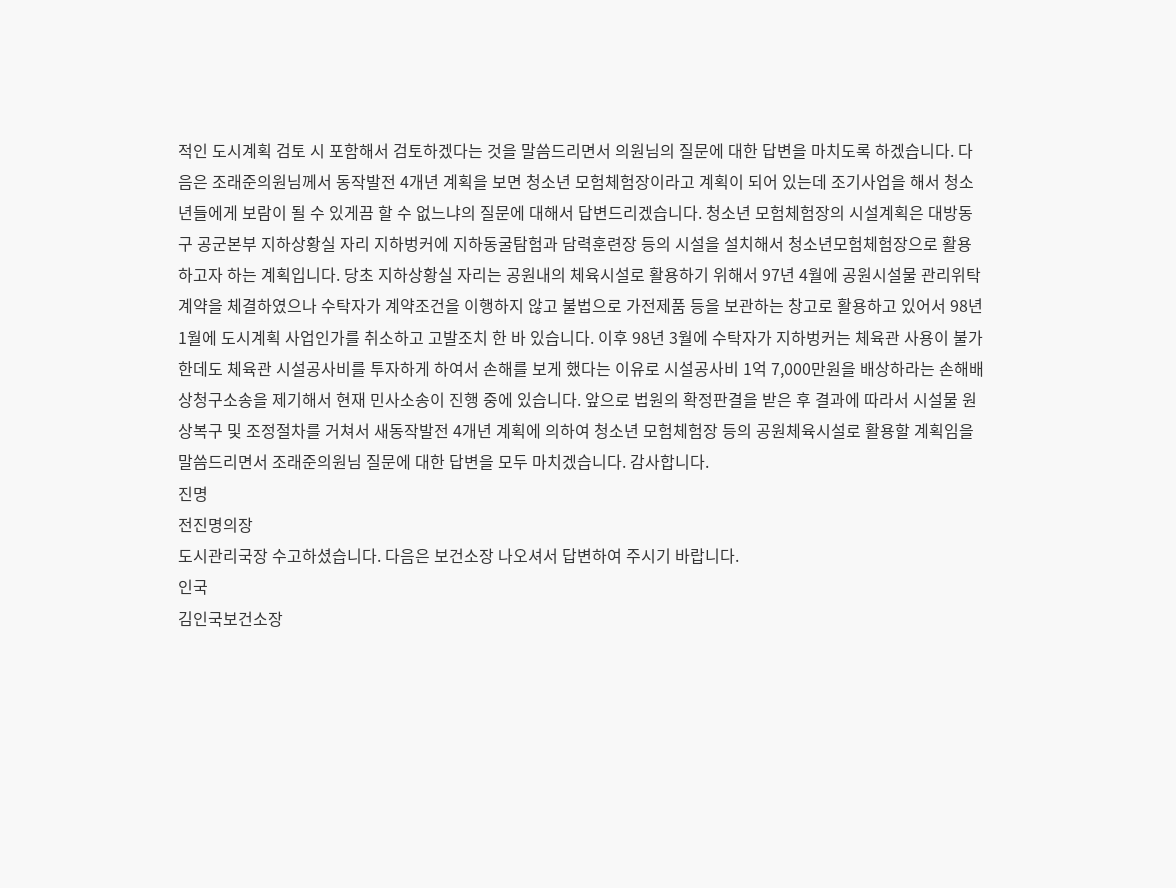적인 도시계획 검토 시 포함해서 검토하겠다는 것을 말씀드리면서 의원님의 질문에 대한 답변을 마치도록 하겠습니다. 다음은 조래준의원님께서 동작발전 4개년 계획을 보면 청소년 모험체험장이라고 계획이 되어 있는데 조기사업을 해서 청소년들에게 보람이 될 수 있게끔 할 수 없느냐의 질문에 대해서 답변드리겠습니다. 청소년 모험체험장의 시설계획은 대방동 구 공군본부 지하상황실 자리 지하벙커에 지하동굴탐험과 담력훈련장 등의 시설을 설치해서 청소년모험체험장으로 활용하고자 하는 계획입니다. 당초 지하상황실 자리는 공원내의 체육시설로 활용하기 위해서 97년 4월에 공원시설물 관리위탁계약을 체결하였으나 수탁자가 계약조건을 이행하지 않고 불법으로 가전제품 등을 보관하는 창고로 활용하고 있어서 98년 1월에 도시계획 사업인가를 취소하고 고발조치 한 바 있습니다. 이후 98년 3월에 수탁자가 지하벙커는 체육관 사용이 불가한데도 체육관 시설공사비를 투자하게 하여서 손해를 보게 했다는 이유로 시설공사비 1억 7,000만원을 배상하라는 손해배상청구소송을 제기해서 현재 민사소송이 진행 중에 있습니다. 앞으로 법원의 확정판결을 받은 후 결과에 따라서 시설물 원상복구 및 조정절차를 거쳐서 새동작발전 4개년 계획에 의하여 청소년 모험체험장 등의 공원체육시설로 활용할 계획임을 말씀드리면서 조래준의원님 질문에 대한 답변을 모두 마치겠습니다. 감사합니다.
진명
전진명의장
도시관리국장 수고하셨습니다. 다음은 보건소장 나오셔서 답변하여 주시기 바랍니다.
인국
김인국보건소장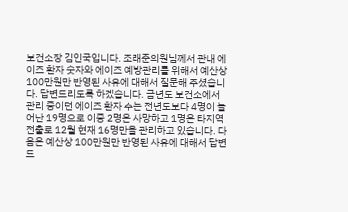보건소장 김인국입니다. 조래준의원님께서 관내 에이즈 환자 숫자와 에이즈 예방관리를 위해서 예산상 100만원만 반영된 사유에 대해서 질문해 주셨습니다. 답변드리도록 하겠습니다. 금년도 보건소에서 관리 중이던 에이즈 환자 수는 전년도보다 4명이 늘어난 19명으로 이중 2명은 사망하고 1명은 타지역 전출로 12월 현재 16명만을 관리하고 있습니다. 다음은 예산상 100만원만 반영된 사유에 대해서 답변드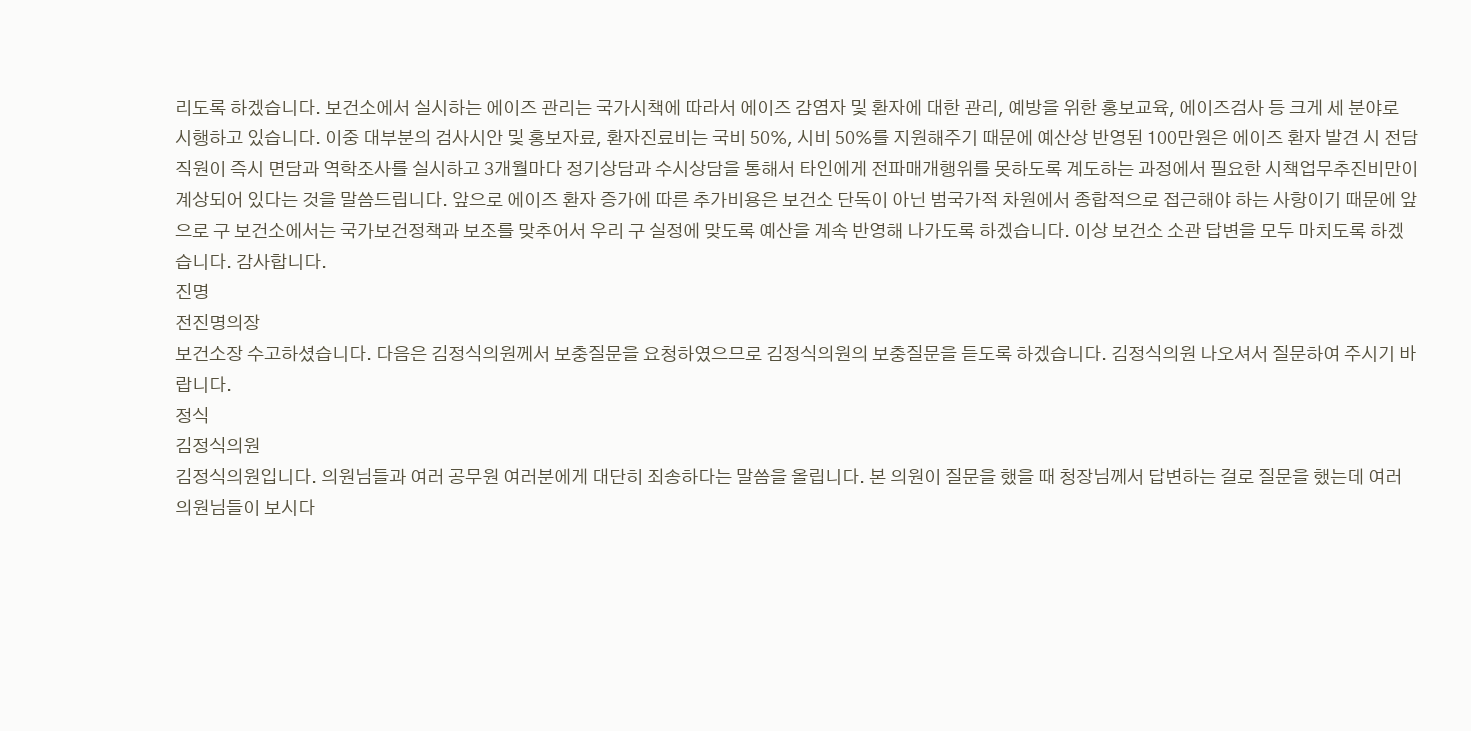리도록 하겠습니다. 보건소에서 실시하는 에이즈 관리는 국가시책에 따라서 에이즈 감염자 및 환자에 대한 관리, 예방을 위한 홍보교육, 에이즈검사 등 크게 세 분야로 시행하고 있습니다. 이중 대부분의 검사시안 및 홍보자료, 환자진료비는 국비 50%, 시비 50%를 지원해주기 때문에 예산상 반영된 100만원은 에이즈 환자 발견 시 전담직원이 즉시 면담과 역학조사를 실시하고 3개월마다 정기상담과 수시상담을 통해서 타인에게 전파매개행위를 못하도록 계도하는 과정에서 필요한 시책업무추진비만이 계상되어 있다는 것을 말씀드립니다. 앞으로 에이즈 환자 증가에 따른 추가비용은 보건소 단독이 아닌 범국가적 차원에서 종합적으로 접근해야 하는 사항이기 때문에 앞으로 구 보건소에서는 국가보건정책과 보조를 맞추어서 우리 구 실정에 맞도록 예산을 계속 반영해 나가도록 하겠습니다. 이상 보건소 소관 답변을 모두 마치도록 하겠습니다. 감사합니다.
진명
전진명의장
보건소장 수고하셨습니다. 다음은 김정식의원께서 보충질문을 요청하였으므로 김정식의원의 보충질문을 듣도록 하겠습니다. 김정식의원 나오셔서 질문하여 주시기 바랍니다.
정식
김정식의원
김정식의원입니다. 의원님들과 여러 공무원 여러분에게 대단히 죄송하다는 말씀을 올립니다. 본 의원이 질문을 했을 때 청장님께서 답변하는 걸로 질문을 했는데 여러 의원님들이 보시다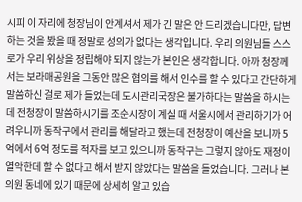시피 이 자리에 청장님이 안계셔서 제가 긴 말은 안 드리겠습니다만, 답변하는 것을 봤을 때 정말로 성의가 없다는 생각입니다. 우리 의원님들 스스로가 우리 위상을 정립해야 되지 않는가 본인은 생각합니다. 아까 청장께서는 보라매공원을 그동안 많은 협의를 해서 인수를 할 수 있다고 간단하게 말씀하신 걸로 제가 들었는데 도시관리국장은 불가하다는 말씀을 하시는데 전청장이 말씀하시기를 조순시장이 계실 때 서울시에서 관리하기가 어려우니까 동작구에서 관리를 해달라고 했는데 전청장이 예산을 보니까 5억에서 6억 정도를 적자를 보고 있으니까 동작구는 그렇지 않아도 재정이 열악한데 할 수 없다고 해서 받지 않았다는 말씀을 들었습니다. 그러나 본 의원 동네에 있기 때문에 상세히 알고 있습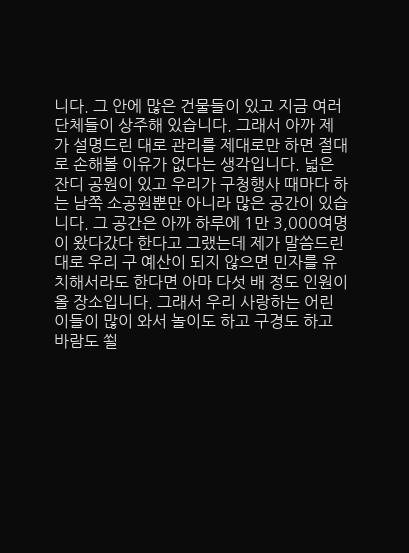니다. 그 안에 많은 건물들이 있고 지금 여러 단체들이 상주해 있습니다. 그래서 아까 제가 설명드린 대로 관리를 제대로만 하면 절대로 손해볼 이유가 없다는 생각입니다. 넓은 잔디 공원이 있고 우리가 구청행사 때마다 하는 남쪽 소공원뿐만 아니라 많은 공간이 있습니다. 그 공간은 아까 하루에 1만 3,000여명이 왔다갔다 한다고 그랬는데 제가 말씀드린 대로 우리 구 예산이 되지 않으면 민자를 유치해서라도 한다면 아마 다섯 배 정도 인원이 올 장소입니다. 그래서 우리 사랑하는 어린이들이 많이 와서 놀이도 하고 구경도 하고 바람도 쐴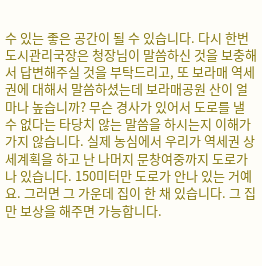수 있는 좋은 공간이 될 수 있습니다. 다시 한번 도시관리국장은 청장님이 말씀하신 것을 보충해서 답변해주실 것을 부탁드리고, 또 보라매 역세권에 대해서 말씀하셨는데 보라매공원 산이 얼마나 높습니까? 무슨 경사가 있어서 도로를 낼 수 없다는 타당치 않는 말씀을 하시는지 이해가 가지 않습니다. 실제 농심에서 우리가 역세권 상세계획을 하고 난 나머지 문창여중까지 도로가 나 있습니다. 150미터만 도로가 안나 있는 거예요. 그러면 그 가운데 집이 한 채 있습니다. 그 집만 보상을 해주면 가능합니다.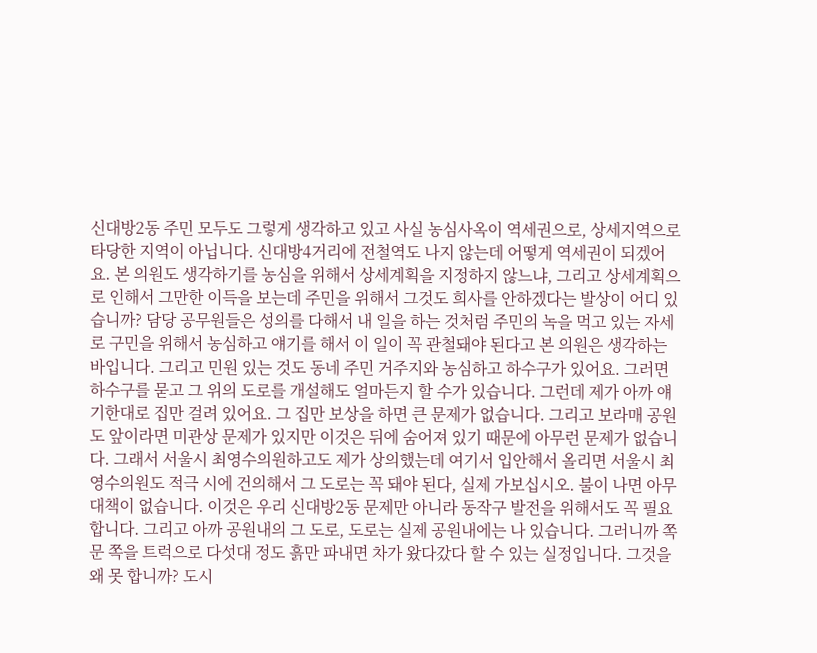신대방2동 주민 모두도 그렇게 생각하고 있고 사실 농심사옥이 역세권으로, 상세지역으로 타당한 지역이 아닙니다. 신대방4거리에 전철역도 나지 않는데 어떻게 역세권이 되겠어요. 본 의원도 생각하기를 농심을 위해서 상세계획을 지정하지 않느냐, 그리고 상세계획으로 인해서 그만한 이득을 보는데 주민을 위해서 그것도 희사를 안하겠다는 발상이 어디 있습니까? 담당 공무원들은 성의를 다해서 내 일을 하는 것처럼 주민의 녹을 먹고 있는 자세로 구민을 위해서 농심하고 얘기를 해서 이 일이 꼭 관철돼야 된다고 본 의원은 생각하는 바입니다. 그리고 민원 있는 것도 동네 주민 거주지와 농심하고 하수구가 있어요. 그러면 하수구를 묻고 그 위의 도로를 개설해도 얼마든지 할 수가 있습니다. 그런데 제가 아까 얘기한대로 집만 걸려 있어요. 그 집만 보상을 하면 큰 문제가 없습니다. 그리고 보라매 공원도 앞이라면 미관상 문제가 있지만 이것은 뒤에 숨어져 있기 때문에 아무런 문제가 없습니다. 그래서 서울시 최영수의원하고도 제가 상의했는데 여기서 입안해서 올리면 서울시 최영수의원도 적극 시에 건의해서 그 도로는 꼭 돼야 된다, 실제 가보십시오. 불이 나면 아무 대책이 없습니다. 이것은 우리 신대방2동 문제만 아니라 동작구 발전을 위해서도 꼭 필요합니다. 그리고 아까 공원내의 그 도로, 도로는 실제 공원내에는 나 있습니다. 그러니까 쪽문 쪽을 트럭으로 다섯대 정도 흙만 파내면 차가 왔다갔다 할 수 있는 실정입니다. 그것을 왜 못 합니까? 도시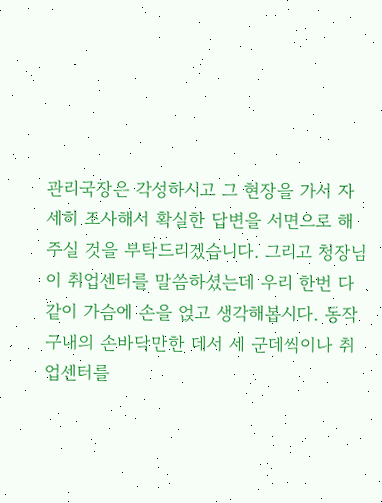관리국장은 각성하시고 그 현장을 가서 자세히 조사해서 확실한 답변을 서면으로 해주실 것을 부탁드리겠습니다. 그리고 청장님이 취업센터를 말씀하셨는데 우리 한번 다같이 가슴에 손을 얹고 생각해봅시다. 동작구내의 손바닥만한 데서 세 군데씩이나 취업센터를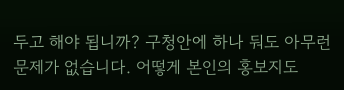두고 해야 됩니까? 구청안에 하나 둬도 아무런 문제가 없습니다. 어떻게 본인의 홍보지도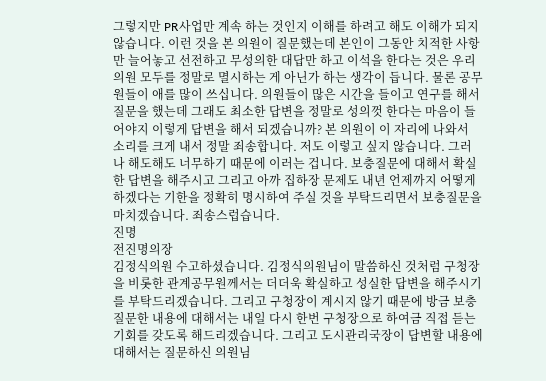그렇지만 PR사업만 계속 하는 것인지 이해를 하려고 해도 이해가 되지 않습니다. 이런 것을 본 의원이 질문했는데 본인이 그동안 치적한 사항만 늘어놓고 선전하고 무성의한 대답만 하고 이석을 한다는 것은 우리 의원 모두를 정말로 멸시하는 게 아닌가 하는 생각이 듭니다. 물론 공무원들이 애를 많이 쓰십니다. 의원들이 많은 시간을 들이고 연구를 해서 질문을 했는데 그래도 최소한 답변을 정말로 성의껏 한다는 마음이 들어야지 이렇게 답변을 해서 되겠습니까? 본 의원이 이 자리에 나와서 소리를 크게 내서 정말 죄송합니다. 저도 이렇고 싶지 않습니다. 그러나 해도해도 너무하기 때문에 이러는 겁니다. 보충질문에 대해서 확실한 답변을 해주시고 그리고 아까 집하장 문제도 내년 언제까지 어떻게 하겠다는 기한을 정확히 명시하여 주실 것을 부탁드리면서 보충질문을 마치겠습니다. 죄송스럽습니다.
진명
전진명의장
김정식의원 수고하셨습니다. 김정식의원님이 말씀하신 것처럼 구청장을 비롯한 관계공무원께서는 더더욱 확실하고 성실한 답변을 해주시기를 부탁드리겠습니다. 그리고 구청장이 계시지 않기 때문에 방금 보충질문한 내용에 대해서는 내일 다시 한번 구청장으로 하여금 직접 듣는 기회를 갖도록 해드리겠습니다. 그리고 도시관리국장이 답변할 내용에 대해서는 질문하신 의원님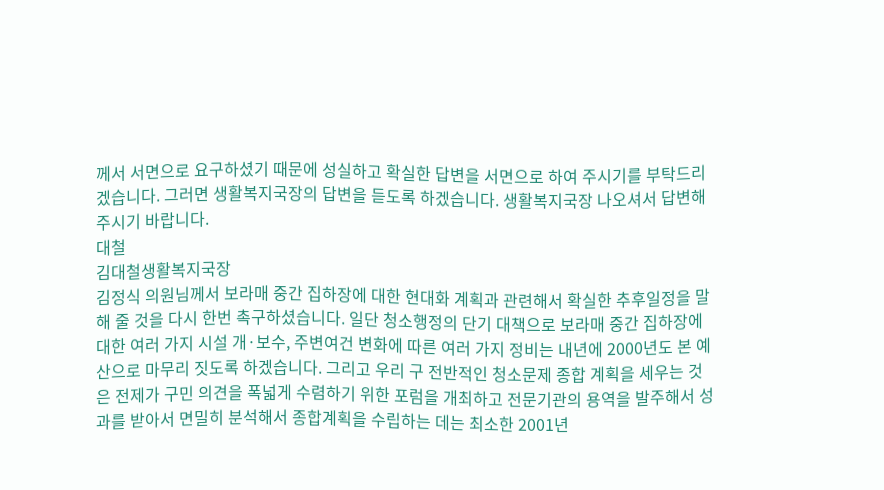께서 서면으로 요구하셨기 때문에 성실하고 확실한 답변을 서면으로 하여 주시기를 부탁드리겠습니다. 그러면 생활복지국장의 답변을 듣도록 하겠습니다. 생활복지국장 나오셔서 답변해 주시기 바랍니다.
대철
김대철생활복지국장
김정식 의원님께서 보라매 중간 집하장에 대한 현대화 계획과 관련해서 확실한 추후일정을 말해 줄 것을 다시 한번 촉구하셨습니다. 일단 청소행정의 단기 대책으로 보라매 중간 집하장에 대한 여러 가지 시설 개·보수, 주변여건 변화에 따른 여러 가지 정비는 내년에 2000년도 본 예산으로 마무리 짓도록 하겠습니다. 그리고 우리 구 전반적인 청소문제 종합 계획을 세우는 것은 전제가 구민 의견을 폭넓게 수렴하기 위한 포럼을 개최하고 전문기관의 용역을 발주해서 성과를 받아서 면밀히 분석해서 종합계획을 수립하는 데는 최소한 2001년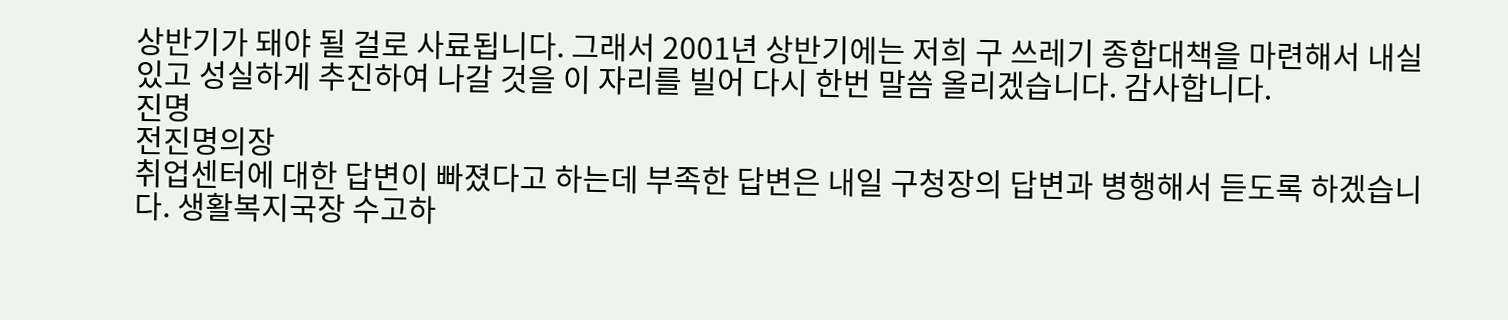상반기가 돼야 될 걸로 사료됩니다. 그래서 2001년 상반기에는 저희 구 쓰레기 종합대책을 마련해서 내실있고 성실하게 추진하여 나갈 것을 이 자리를 빌어 다시 한번 말씀 올리겠습니다. 감사합니다.
진명
전진명의장
취업센터에 대한 답변이 빠졌다고 하는데 부족한 답변은 내일 구청장의 답변과 병행해서 듣도록 하겠습니다. 생활복지국장 수고하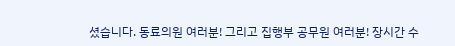셨습니다. 동료의원 여러분! 그리고 집행부 공무원 여러분! 장시간 수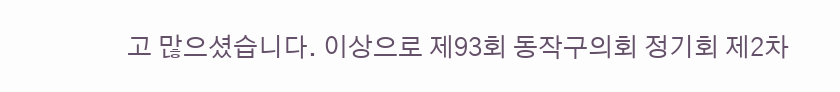고 많으셨습니다. 이상으로 제93회 동작구의회 정기회 제2차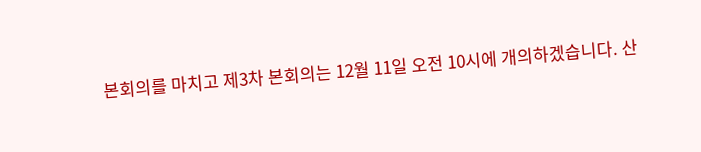본회의를 마치고 제3차 본회의는 12월 11일 오전 10시에 개의하겠습니다. 산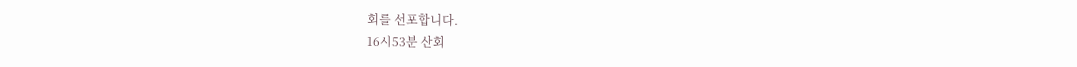회를 선포합니다.
16시53분 산회